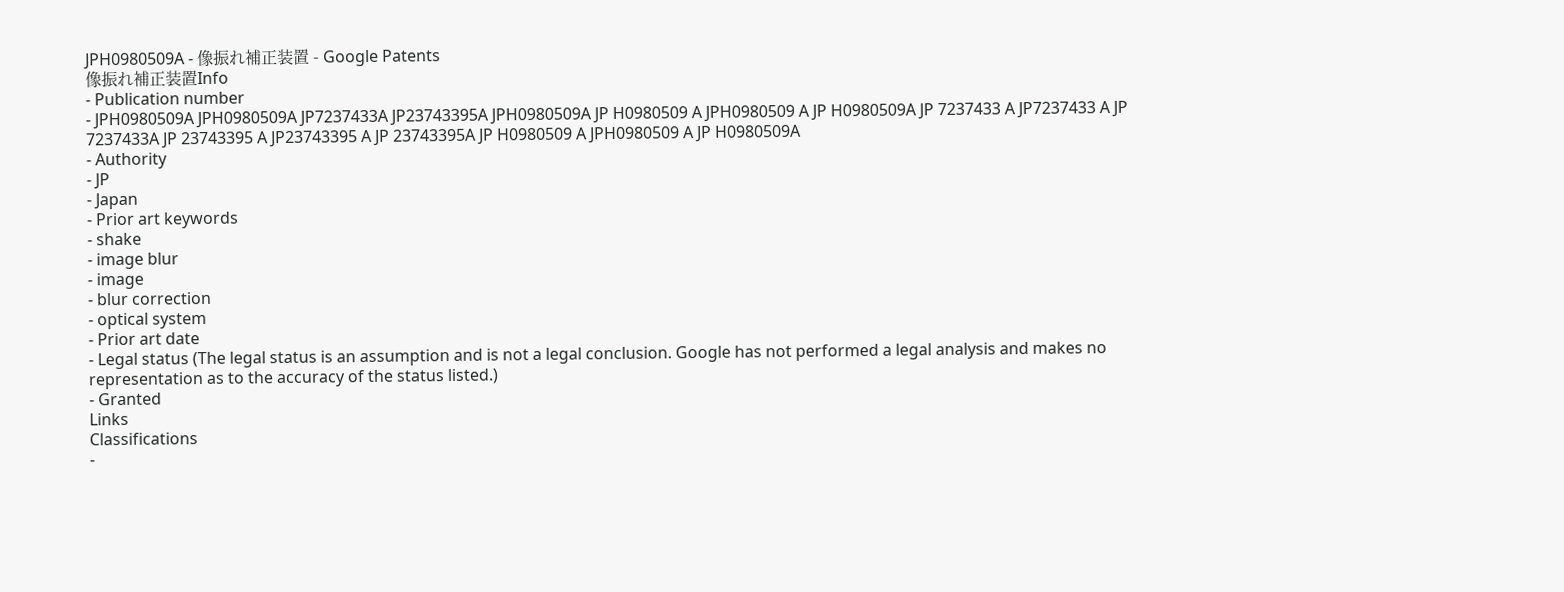JPH0980509A - 像振れ補正装置 - Google Patents
像振れ補正装置Info
- Publication number
- JPH0980509A JPH0980509A JP7237433A JP23743395A JPH0980509A JP H0980509 A JPH0980509 A JP H0980509A JP 7237433 A JP7237433 A JP 7237433A JP 23743395 A JP23743395 A JP 23743395A JP H0980509 A JPH0980509 A JP H0980509A
- Authority
- JP
- Japan
- Prior art keywords
- shake
- image blur
- image
- blur correction
- optical system
- Prior art date
- Legal status (The legal status is an assumption and is not a legal conclusion. Google has not performed a legal analysis and makes no representation as to the accuracy of the status listed.)
- Granted
Links
Classifications
-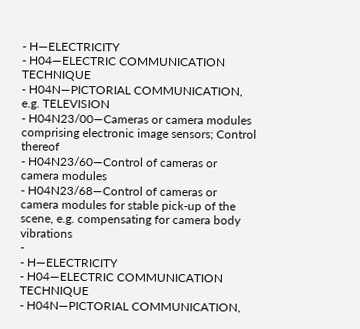- H—ELECTRICITY
- H04—ELECTRIC COMMUNICATION TECHNIQUE
- H04N—PICTORIAL COMMUNICATION, e.g. TELEVISION
- H04N23/00—Cameras or camera modules comprising electronic image sensors; Control thereof
- H04N23/60—Control of cameras or camera modules
- H04N23/68—Control of cameras or camera modules for stable pick-up of the scene, e.g. compensating for camera body vibrations
-
- H—ELECTRICITY
- H04—ELECTRIC COMMUNICATION TECHNIQUE
- H04N—PICTORIAL COMMUNICATION,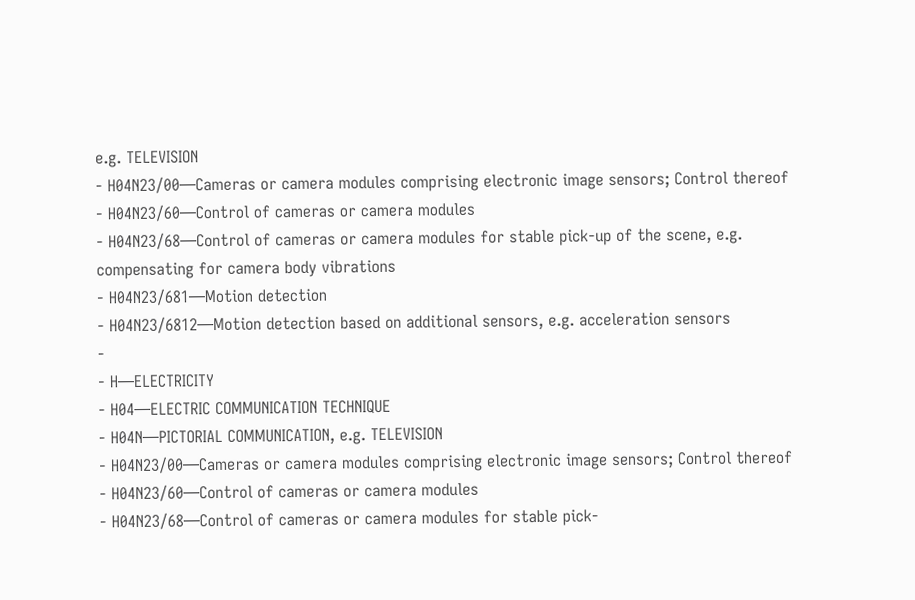e.g. TELEVISION
- H04N23/00—Cameras or camera modules comprising electronic image sensors; Control thereof
- H04N23/60—Control of cameras or camera modules
- H04N23/68—Control of cameras or camera modules for stable pick-up of the scene, e.g. compensating for camera body vibrations
- H04N23/681—Motion detection
- H04N23/6812—Motion detection based on additional sensors, e.g. acceleration sensors
-
- H—ELECTRICITY
- H04—ELECTRIC COMMUNICATION TECHNIQUE
- H04N—PICTORIAL COMMUNICATION, e.g. TELEVISION
- H04N23/00—Cameras or camera modules comprising electronic image sensors; Control thereof
- H04N23/60—Control of cameras or camera modules
- H04N23/68—Control of cameras or camera modules for stable pick-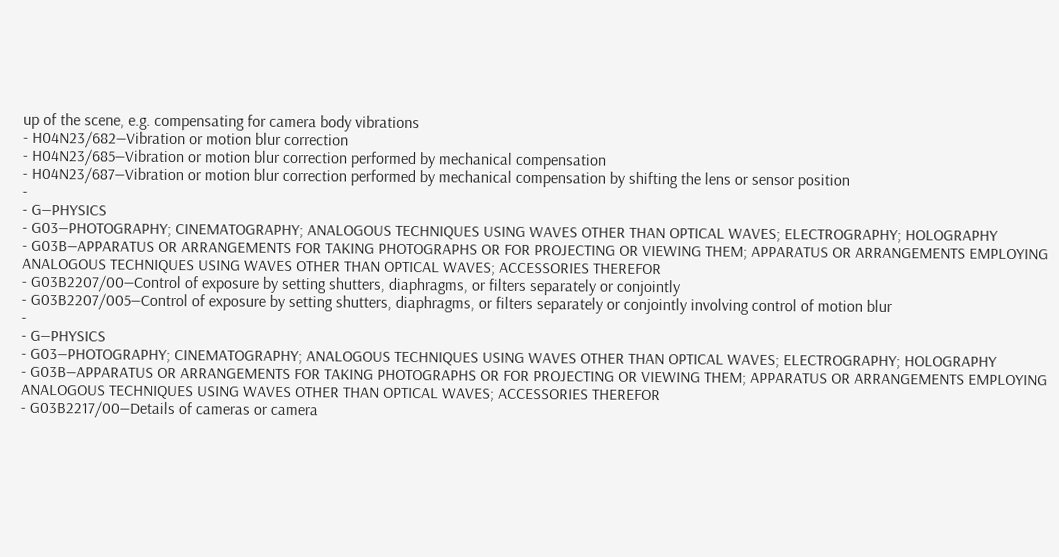up of the scene, e.g. compensating for camera body vibrations
- H04N23/682—Vibration or motion blur correction
- H04N23/685—Vibration or motion blur correction performed by mechanical compensation
- H04N23/687—Vibration or motion blur correction performed by mechanical compensation by shifting the lens or sensor position
-
- G—PHYSICS
- G03—PHOTOGRAPHY; CINEMATOGRAPHY; ANALOGOUS TECHNIQUES USING WAVES OTHER THAN OPTICAL WAVES; ELECTROGRAPHY; HOLOGRAPHY
- G03B—APPARATUS OR ARRANGEMENTS FOR TAKING PHOTOGRAPHS OR FOR PROJECTING OR VIEWING THEM; APPARATUS OR ARRANGEMENTS EMPLOYING ANALOGOUS TECHNIQUES USING WAVES OTHER THAN OPTICAL WAVES; ACCESSORIES THEREFOR
- G03B2207/00—Control of exposure by setting shutters, diaphragms, or filters separately or conjointly
- G03B2207/005—Control of exposure by setting shutters, diaphragms, or filters separately or conjointly involving control of motion blur
-
- G—PHYSICS
- G03—PHOTOGRAPHY; CINEMATOGRAPHY; ANALOGOUS TECHNIQUES USING WAVES OTHER THAN OPTICAL WAVES; ELECTROGRAPHY; HOLOGRAPHY
- G03B—APPARATUS OR ARRANGEMENTS FOR TAKING PHOTOGRAPHS OR FOR PROJECTING OR VIEWING THEM; APPARATUS OR ARRANGEMENTS EMPLOYING ANALOGOUS TECHNIQUES USING WAVES OTHER THAN OPTICAL WAVES; ACCESSORIES THEREFOR
- G03B2217/00—Details of cameras or camera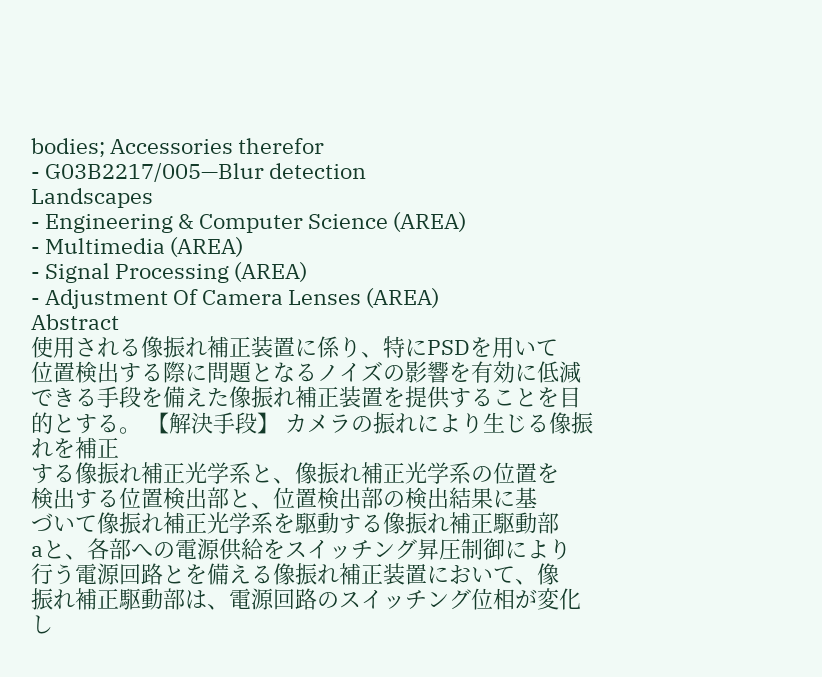bodies; Accessories therefor
- G03B2217/005—Blur detection
Landscapes
- Engineering & Computer Science (AREA)
- Multimedia (AREA)
- Signal Processing (AREA)
- Adjustment Of Camera Lenses (AREA)
Abstract
使用される像振れ補正装置に係り、特にPSDを用いて
位置検出する際に問題となるノイズの影響を有効に低減
できる手段を備えた像振れ補正装置を提供することを目
的とする。 【解決手段】 カメラの振れにより生じる像振れを補正
する像振れ補正光学系と、像振れ補正光学系の位置を
検出する位置検出部と、位置検出部の検出結果に基
づいて像振れ補正光学系を駆動する像振れ補正駆動部
aと、各部への電源供給をスイッチング昇圧制御により
行う電源回路とを備える像振れ補正装置において、像
振れ補正駆動部は、電源回路のスイッチング位相が変化
し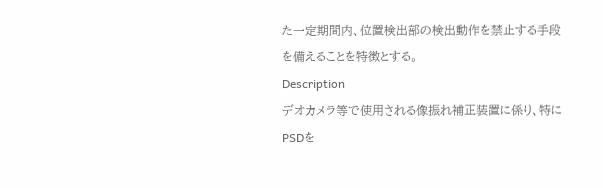た一定期間内、位置検出部の検出動作を禁止する手段
を備えることを特徴とする。
Description
デオカメラ等で使用される像振れ補正装置に係り、特に
PSDを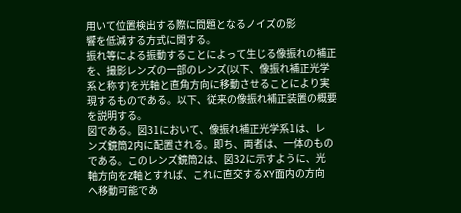用いて位置検出する際に問題となるノイズの影
響を低減する方式に関する。
振れ等による振動することによって生じる像振れの補正
を、撮影レンズの一部のレンズ(以下、像振れ補正光学
系と称す)を光軸と直角方向に移動させることにより実
現するものである。以下、従来の像振れ補正装置の概要
を説明する。
図である。図31において、像振れ補正光学系1は、レ
ンズ鏡筒2内に配置される。即ち、両者は、一体のもの
である。このレンズ鏡筒2は、図32に示すように、光
軸方向をZ軸とすれば、これに直交するXY面内の方向
へ移動可能であ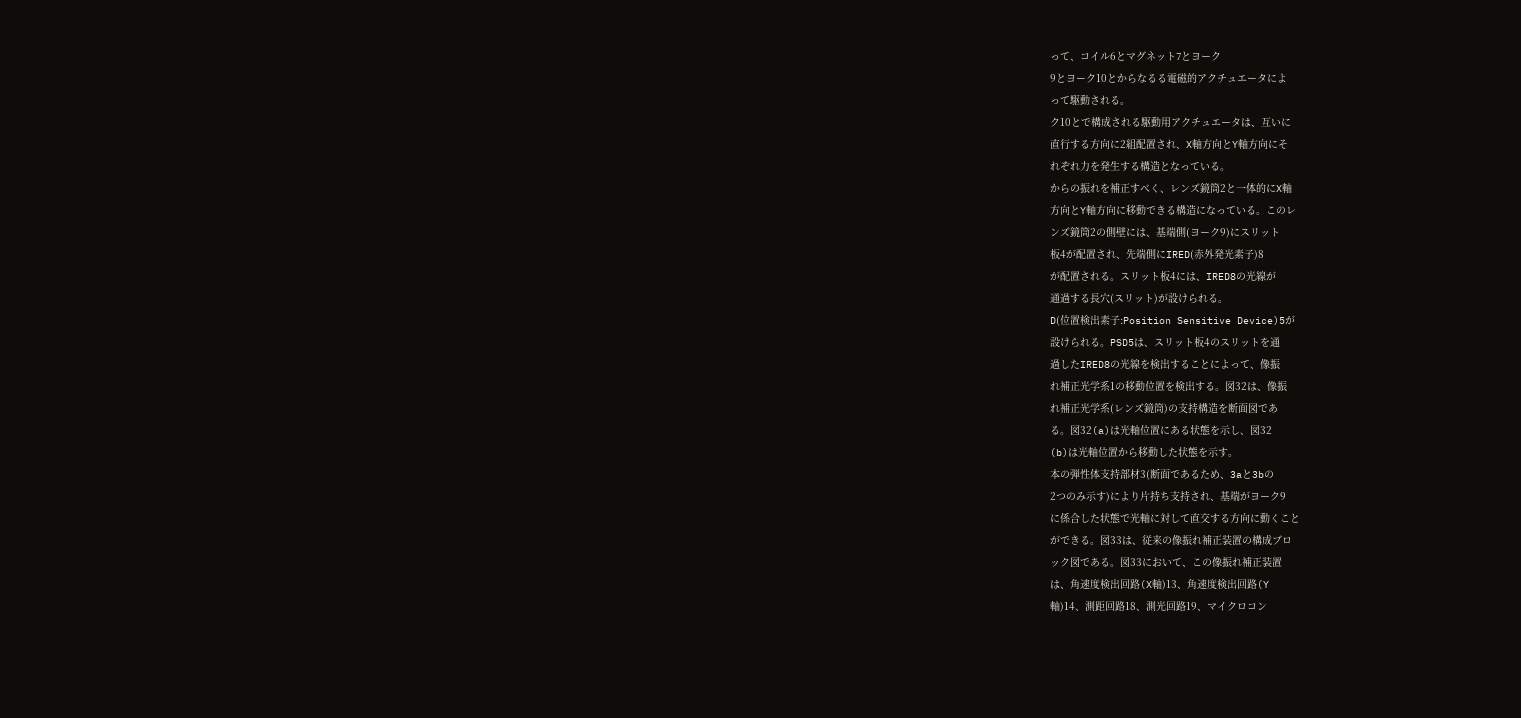って、コイル6とマグネット7とヨーク
9とヨーク10とからなるる電磁的アクチュエータによ
って駆動される。
ク10とで構成される駆動用アクチュエータは、互いに
直行する方向に2組配置され、X軸方向とY軸方向にそ
れぞれ力を発生する構造となっている。
からの振れを補正すべく、レンズ鏡筒2と一体的にX軸
方向とY軸方向に移動できる構造になっている。このレ
ンズ鏡筒2の側壁には、基端側(ヨーク9)にスリット
板4が配置され、先端側にIRED(赤外発光素子)8
が配置される。スリット板4には、IRED8の光線が
通過する長穴(スリット)が設けられる。
D(位置検出素子:Position Sensitive Device)5が
設けられる。PSD5は、スリット板4のスリットを通
過したIRED8の光線を検出することによって、像振
れ補正光学系1の移動位置を検出する。図32は、像振
れ補正光学系(レンズ鏡筒)の支持構造を断面図であ
る。図32(a)は光軸位置にある状態を示し、図32
(b)は光軸位置から移動した状態を示す。
本の弾性体支持部材3(断面であるため、3aと3bの
2つのみ示す)により片持ち支持され、基端がヨーク9
に係合した状態で光軸に対して直交する方向に動くこと
ができる。図33は、従来の像振れ補正装置の構成ブロ
ック図である。図33において、この像振れ補正装置
は、角速度検出回路(X軸)13、角速度検出回路(Y
軸)14、測距回路18、測光回路19、マイクロコン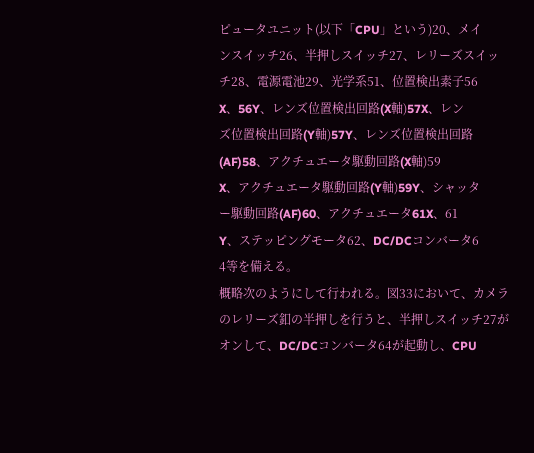ピュータユニット(以下「CPU」という)20、メイ
ンスイッチ26、半押しスイッチ27、レリーズスイッ
チ28、電源電池29、光学系51、位置検出素子56
X、56Y、レンズ位置検出回路(X軸)57X、レン
ズ位置検出回路(Y軸)57Y、レンズ位置検出回路
(AF)58、アクチュエータ駆動回路(X軸)59
X、アクチュエータ駆動回路(Y軸)59Y、シャッタ
ー駆動回路(AF)60、アクチュエータ61X、61
Y、ステッピングモータ62、DC/DCコンバータ6
4等を備える。
概略次のようにして行われる。図33において、カメラ
のレリーズ釦の半押しを行うと、半押しスイッチ27が
オンして、DC/DCコンバータ64が起動し、CPU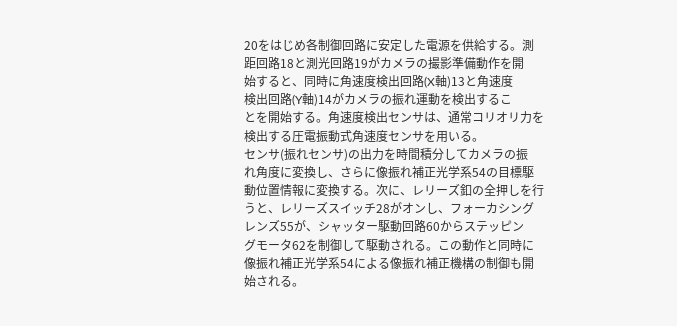20をはじめ各制御回路に安定した電源を供給する。測
距回路18と測光回路19がカメラの撮影準備動作を開
始すると、同時に角速度検出回路(X軸)13と角速度
検出回路(Y軸)14がカメラの振れ運動を検出するこ
とを開始する。角速度検出センサは、通常コリオリ力を
検出する圧電振動式角速度センサを用いる。
センサ(振れセンサ)の出力を時間積分してカメラの振
れ角度に変換し、さらに像振れ補正光学系54の目標駆
動位置情報に変換する。次に、レリーズ釦の全押しを行
うと、レリーズスイッチ28がオンし、フォーカシング
レンズ55が、シャッター駆動回路60からステッピン
グモータ62を制御して駆動される。この動作と同時に
像振れ補正光学系54による像振れ補正機構の制御も開
始される。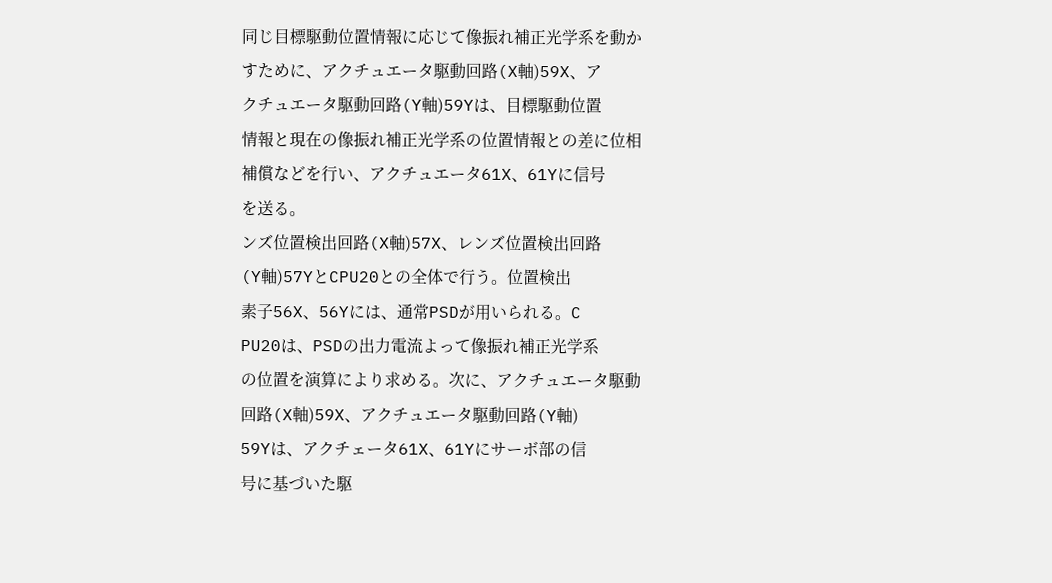同じ目標駆動位置情報に応じて像振れ補正光学系を動か
すために、アクチュエータ駆動回路(X軸)59X、ア
クチュエータ駆動回路(Y軸)59Yは、目標駆動位置
情報と現在の像振れ補正光学系の位置情報との差に位相
補償などを行い、アクチュエータ61X、61Yに信号
を送る。
ンズ位置検出回路(X軸)57X、レンズ位置検出回路
(Y軸)57YとCPU20との全体で行う。位置検出
素子56X、56Yには、通常PSDが用いられる。C
PU20は、PSDの出力電流よって像振れ補正光学系
の位置を演算により求める。次に、アクチュエータ駆動
回路(X軸)59X、アクチュエータ駆動回路(Y軸)
59Yは、アクチェータ61X、61Yにサーボ部の信
号に基づいた駆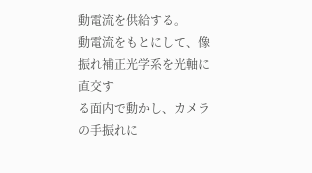動電流を供給する。
動電流をもとにして、像振れ補正光学系を光軸に直交す
る面内で動かし、カメラの手振れに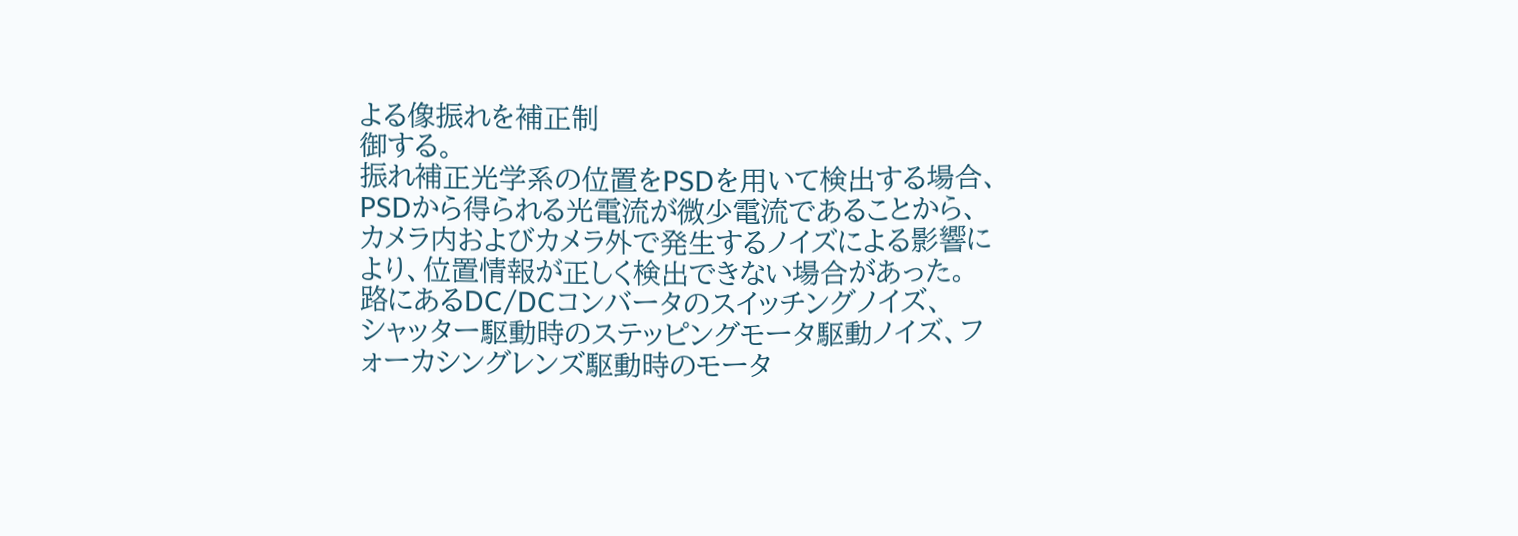よる像振れを補正制
御する。
振れ補正光学系の位置をPSDを用いて検出する場合、
PSDから得られる光電流が微少電流であることから、
カメラ内およびカメラ外で発生するノイズによる影響に
より、位置情報が正しく検出できない場合があった。
路にあるDC/DCコンバータのスイッチングノイズ、
シャッター駆動時のステッピングモータ駆動ノイズ、フ
ォーカシングレンズ駆動時のモータ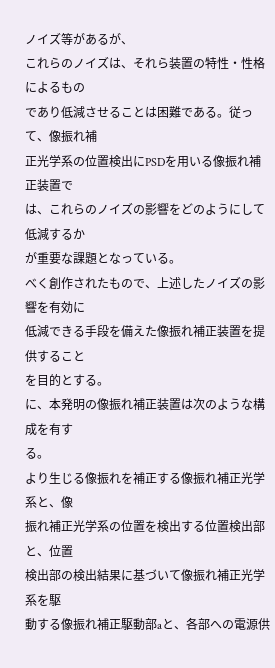ノイズ等があるが、
これらのノイズは、それら装置の特性・性格によるもの
であり低減させることは困難である。従って、像振れ補
正光学系の位置検出にPSDを用いる像振れ補正装置で
は、これらのノイズの影響をどのようにして低減するか
が重要な課題となっている。
べく創作されたもので、上述したノイズの影響を有効に
低減できる手段を備えた像振れ補正装置を提供すること
を目的とする。
に、本発明の像振れ補正装置は次のような構成を有す
る。
より生じる像振れを補正する像振れ補正光学系と、像
振れ補正光学系の位置を検出する位置検出部と、位置
検出部の検出結果に基づいて像振れ補正光学系を駆
動する像振れ補正駆動部aと、各部への電源供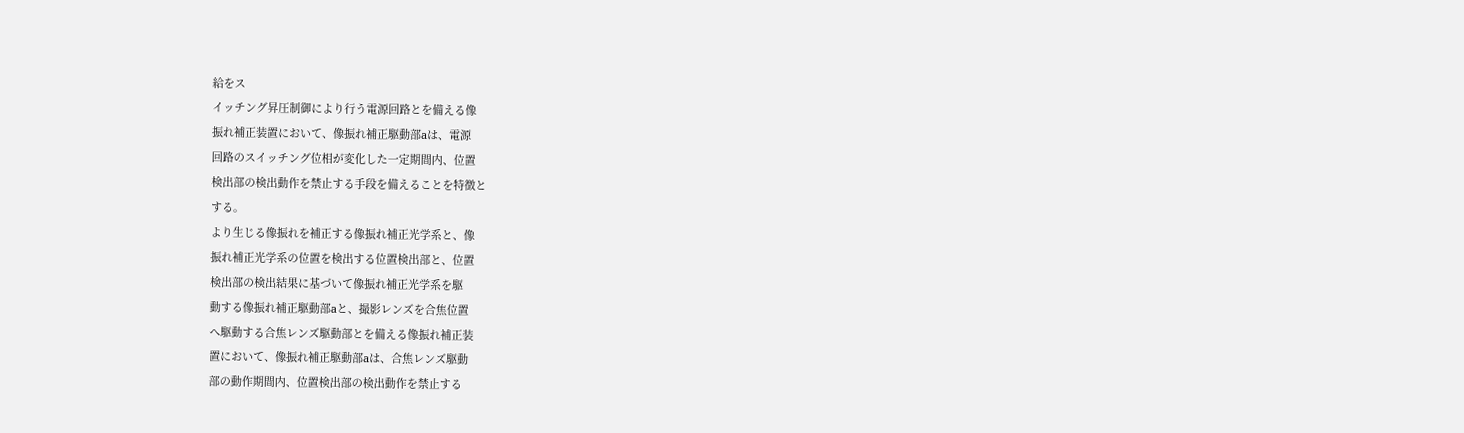給をス
イッチング昇圧制御により行う電源回路とを備える像
振れ補正装置において、像振れ補正駆動部aは、電源
回路のスイッチング位相が変化した一定期間内、位置
検出部の検出動作を禁止する手段を備えることを特徴と
する。
より生じる像振れを補正する像振れ補正光学系と、像
振れ補正光学系の位置を検出する位置検出部と、位置
検出部の検出結果に基づいて像振れ補正光学系を駆
動する像振れ補正駆動部aと、撮影レンズを合焦位置
へ駆動する合焦レンズ駆動部とを備える像振れ補正装
置において、像振れ補正駆動部aは、合焦レンズ駆動
部の動作期間内、位置検出部の検出動作を禁止する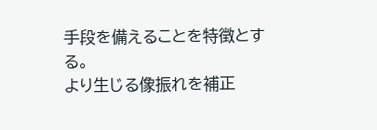手段を備えることを特徴とする。
より生じる像振れを補正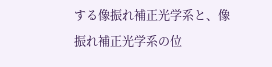する像振れ補正光学系と、像
振れ補正光学系の位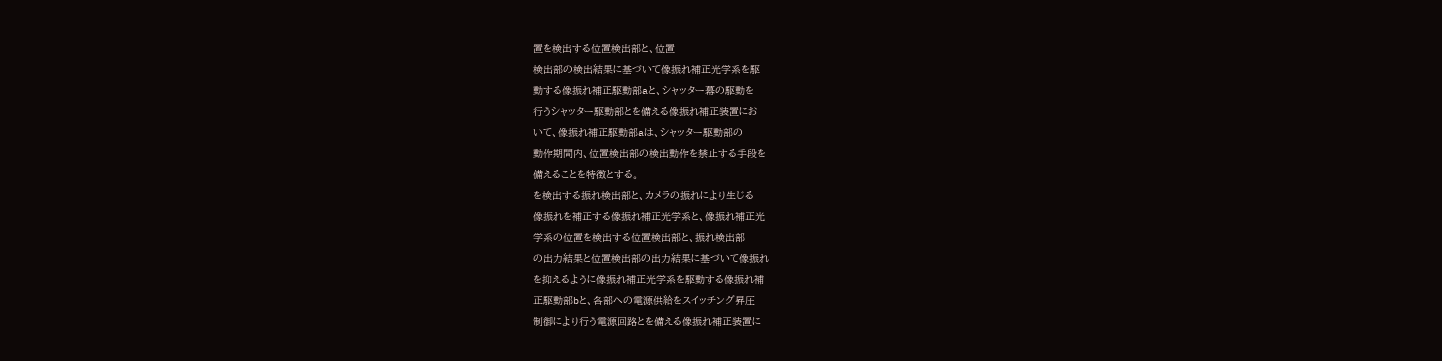置を検出する位置検出部と、位置
検出部の検出結果に基づいて像振れ補正光学系を駆
動する像振れ補正駆動部aと、シャッター幕の駆動を
行うシャッター駆動部とを備える像振れ補正装置にお
いて、像振れ補正駆動部aは、シャッター駆動部の
動作期間内、位置検出部の検出動作を禁止する手段を
備えることを特徴とする。
を検出する振れ検出部と、カメラの振れにより生じる
像振れを補正する像振れ補正光学系と、像振れ補正光
学系の位置を検出する位置検出部と、振れ検出部
の出力結果と位置検出部の出力結果に基づいて像振れ
を抑えるように像振れ補正光学系を駆動する像振れ補
正駆動部bと、各部への電源供給をスイッチング昇圧
制御により行う電源回路とを備える像振れ補正装置に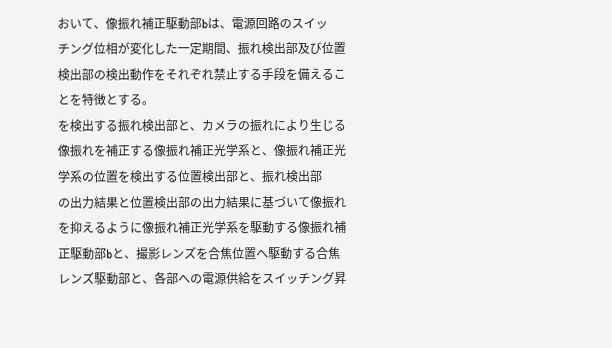おいて、像振れ補正駆動部bは、電源回路のスイッ
チング位相が変化した一定期間、振れ検出部及び位置
検出部の検出動作をそれぞれ禁止する手段を備えるこ
とを特徴とする。
を検出する振れ検出部と、カメラの振れにより生じる
像振れを補正する像振れ補正光学系と、像振れ補正光
学系の位置を検出する位置検出部と、振れ検出部
の出力結果と位置検出部の出力結果に基づいて像振れ
を抑えるように像振れ補正光学系を駆動する像振れ補
正駆動部bと、撮影レンズを合焦位置へ駆動する合焦
レンズ駆動部と、各部への電源供給をスイッチング昇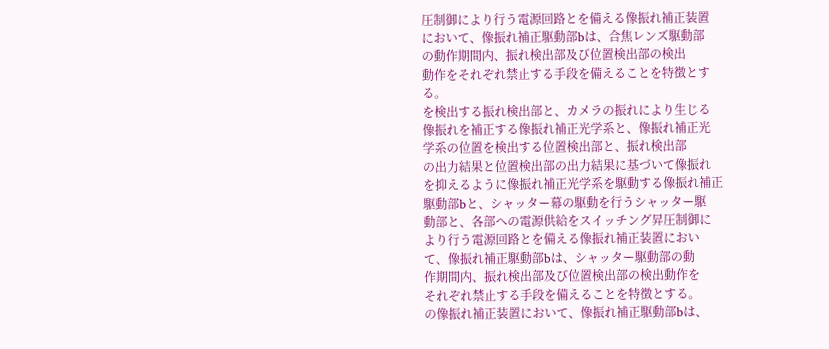圧制御により行う電源回路とを備える像振れ補正装置
において、像振れ補正駆動部bは、合焦レンズ駆動部
の動作期間内、振れ検出部及び位置検出部の検出
動作をそれぞれ禁止する手段を備えることを特徴とす
る。
を検出する振れ検出部と、カメラの振れにより生じる
像振れを補正する像振れ補正光学系と、像振れ補正光
学系の位置を検出する位置検出部と、振れ検出部
の出力結果と位置検出部の出力結果に基づいて像振れ
を抑えるように像振れ補正光学系を駆動する像振れ補正
駆動部bと、シャッター幕の駆動を行うシャッター駆
動部と、各部への電源供給をスイッチング昇圧制御に
より行う電源回路とを備える像振れ補正装置におい
て、像振れ補正駆動部bは、シャッター駆動部の動
作期間内、振れ検出部及び位置検出部の検出動作を
それぞれ禁止する手段を備えることを特徴とする。
の像振れ補正装置において、像振れ補正駆動部bは、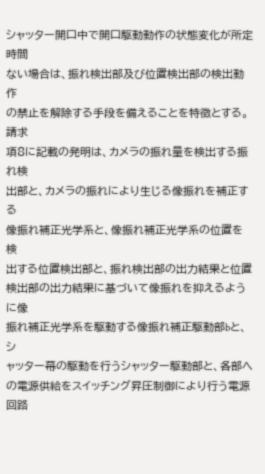シャッター開口中で開口駆動動作の状態変化が所定時間
ない場合は、振れ検出部及び位置検出部の検出動作
の禁止を解除する手段を備えることを特徴とする。請求
項8に記載の発明は、カメラの振れ量を検出する振れ検
出部と、カメラの振れにより生じる像振れを補正する
像振れ補正光学系と、像振れ補正光学系の位置を検
出する位置検出部と、振れ検出部の出力結果と位置
検出部の出力結果に基づいて像振れを抑えるように像
振れ補正光学系を駆動する像振れ補正駆動部bと、シ
ャッター幕の駆動を行うシャッター駆動部と、各部へ
の電源供給をスイッチング昇圧制御により行う電源回路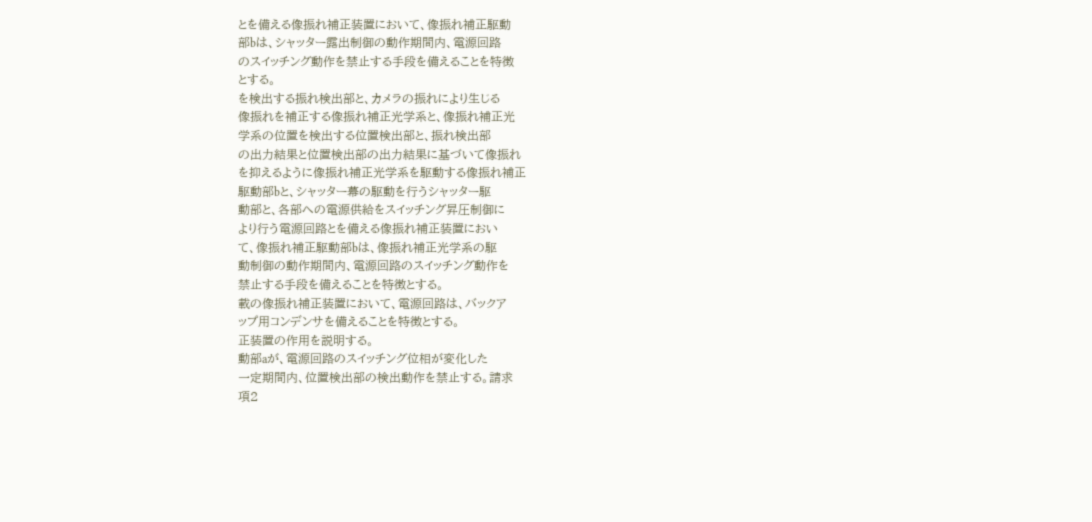とを備える像振れ補正装置において、像振れ補正駆動
部bは、シャッター露出制御の動作期間内、電源回路
のスイッチング動作を禁止する手段を備えることを特徴
とする。
を検出する振れ検出部と、カメラの振れにより生じる
像振れを補正する像振れ補正光学系と、像振れ補正光
学系の位置を検出する位置検出部と、振れ検出部
の出力結果と位置検出部の出力結果に基づいて像振れ
を抑えるように像振れ補正光学系を駆動する像振れ補正
駆動部bと、シャッター幕の駆動を行うシャッター駆
動部と、各部への電源供給をスイッチング昇圧制御に
より行う電源回路とを備える像振れ補正装置におい
て、像振れ補正駆動部bは、像振れ補正光学系の駆
動制御の動作期間内、電源回路のスイッチング動作を
禁止する手段を備えることを特徴とする。
載の像振れ補正装置において、電源回路は、バックア
ップ用コンデンサを備えることを特徴とする。
正装置の作用を説明する。
動部aが、電源回路のスイッチング位相が変化した
一定期間内、位置検出部の検出動作を禁止する。請求
項2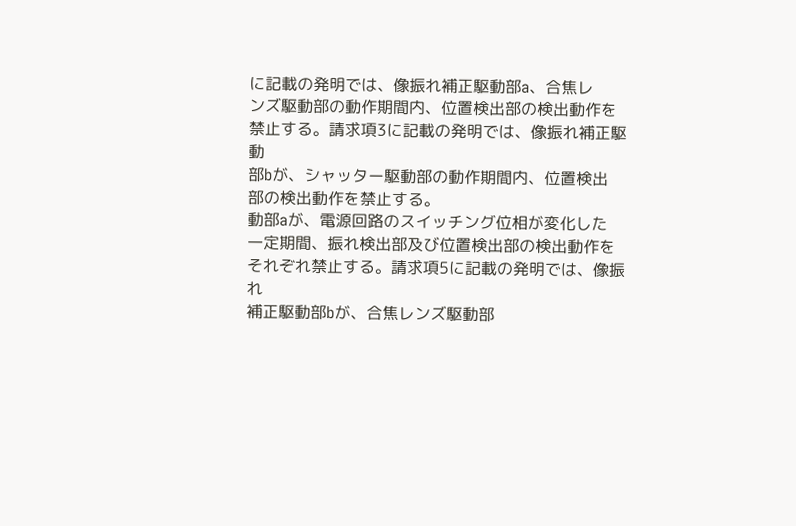に記載の発明では、像振れ補正駆動部a、合焦レ
ンズ駆動部の動作期間内、位置検出部の検出動作を
禁止する。請求項3に記載の発明では、像振れ補正駆動
部bが、シャッター駆動部の動作期間内、位置検出
部の検出動作を禁止する。
動部aが、電源回路のスイッチング位相が変化した
一定期間、振れ検出部及び位置検出部の検出動作を
それぞれ禁止する。請求項5に記載の発明では、像振れ
補正駆動部bが、合焦レンズ駆動部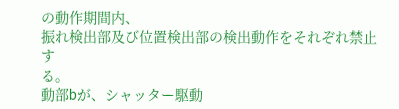の動作期間内、
振れ検出部及び位置検出部の検出動作をそれぞれ禁止す
る。
動部bが、シャッター駆動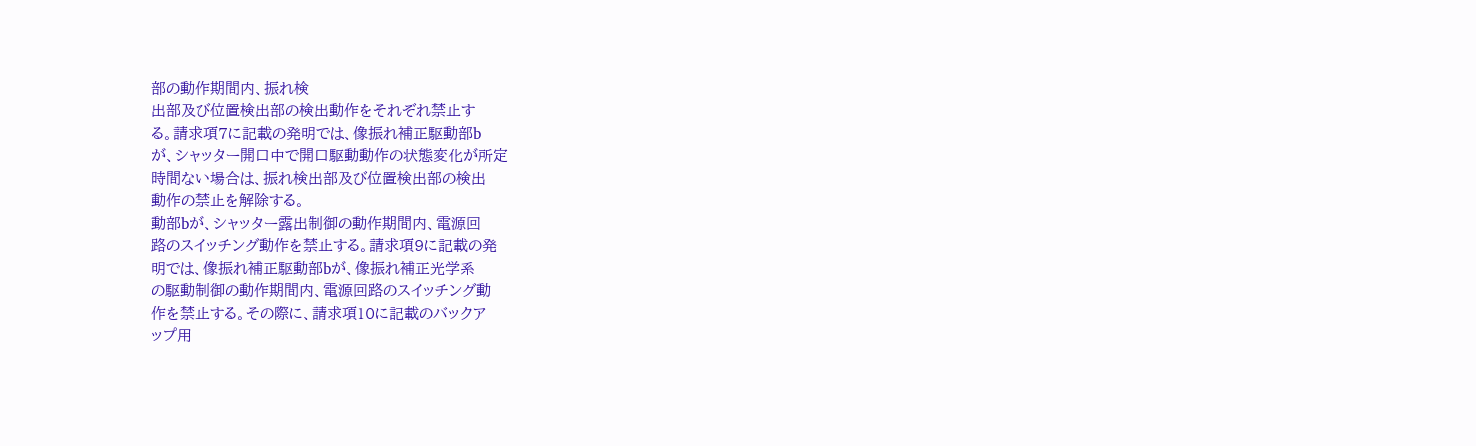部の動作期間内、振れ検
出部及び位置検出部の検出動作をそれぞれ禁止す
る。請求項7に記載の発明では、像振れ補正駆動部b
が、シャッター開口中で開口駆動動作の状態変化が所定
時間ない場合は、振れ検出部及び位置検出部の検出
動作の禁止を解除する。
動部bが、シャッター露出制御の動作期間内、電源回
路のスイッチング動作を禁止する。請求項9に記載の発
明では、像振れ補正駆動部bが、像振れ補正光学系
の駆動制御の動作期間内、電源回路のスイッチング動
作を禁止する。その際に、請求項10に記載のバックア
ップ用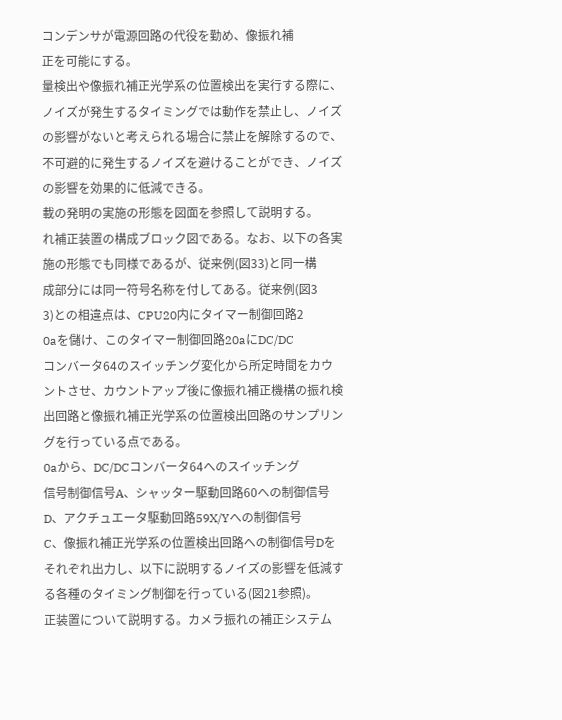コンデンサが電源回路の代役を勤め、像振れ補
正を可能にする。
量検出や像振れ補正光学系の位置検出を実行する際に、
ノイズが発生するタイミングでは動作を禁止し、ノイズ
の影響がないと考えられる場合に禁止を解除するので、
不可避的に発生するノイズを避けることができ、ノイズ
の影響を効果的に低減できる。
載の発明の実施の形態を図面を参照して説明する。
れ補正装置の構成ブロック図である。なお、以下の各実
施の形態でも同様であるが、従来例(図33)と同一構
成部分には同一符号名称を付してある。従来例(図3
3)との相違点は、CPU20内にタイマー制御回路2
0aを儲け、このタイマー制御回路20aにDC/DC
コンバータ64のスイッチング変化から所定時間をカウ
ントさせ、カウントアップ後に像振れ補正機構の振れ検
出回路と像振れ補正光学系の位置検出回路のサンプリン
グを行っている点である。
0aから、DC/DCコンバータ64へのスイッチング
信号制御信号A、シャッター駆動回路60への制御信号
D、アクチュエータ駆動回路59X/Yへの制御信号
C、像振れ補正光学系の位置検出回路への制御信号Dを
それぞれ出力し、以下に説明するノイズの影響を低減す
る各種のタイミング制御を行っている(図21参照)。
正装置について説明する。カメラ振れの補正システム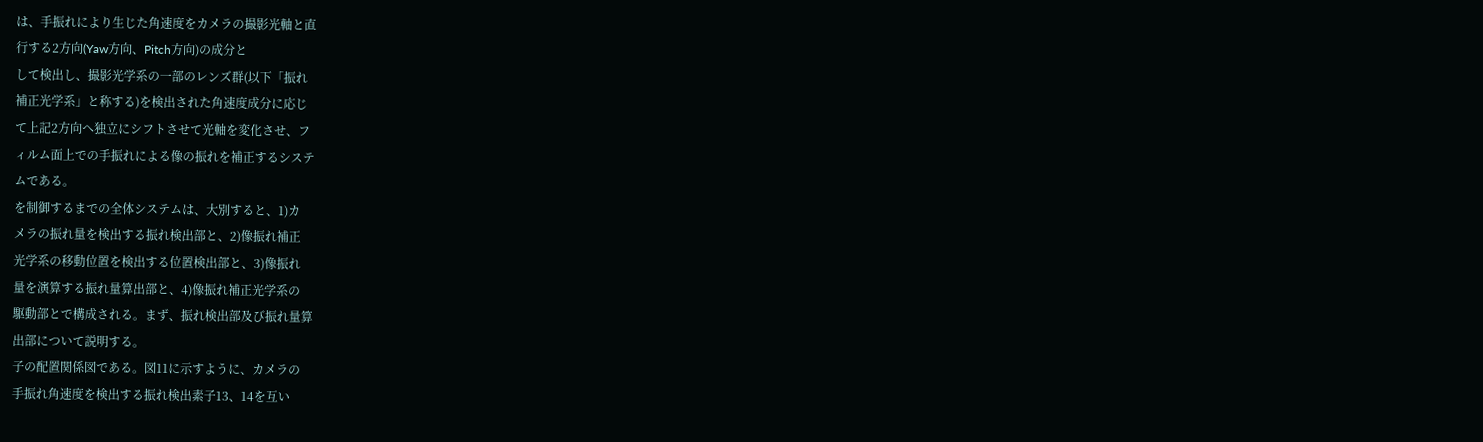は、手振れにより生じた角速度をカメラの撮影光軸と直
行する2方向(Yaw方向、Pitch方向)の成分と
して検出し、撮影光学系の一部のレンズ群(以下「振れ
補正光学系」と称する)を検出された角速度成分に応じ
て上記2方向へ独立にシフトさせて光軸を変化させ、フ
ィルム面上での手振れによる像の振れを補正するシステ
ムである。
を制御するまでの全体システムは、大別すると、1)カ
メラの振れ量を検出する振れ検出部と、2)像振れ補正
光学系の移動位置を検出する位置検出部と、3)像振れ
量を演算する振れ量算出部と、4)像振れ補正光学系の
駆動部とで構成される。まず、振れ検出部及び振れ量算
出部について説明する。
子の配置関係図である。図11に示すように、カメラの
手振れ角速度を検出する振れ検出素子13、14を互い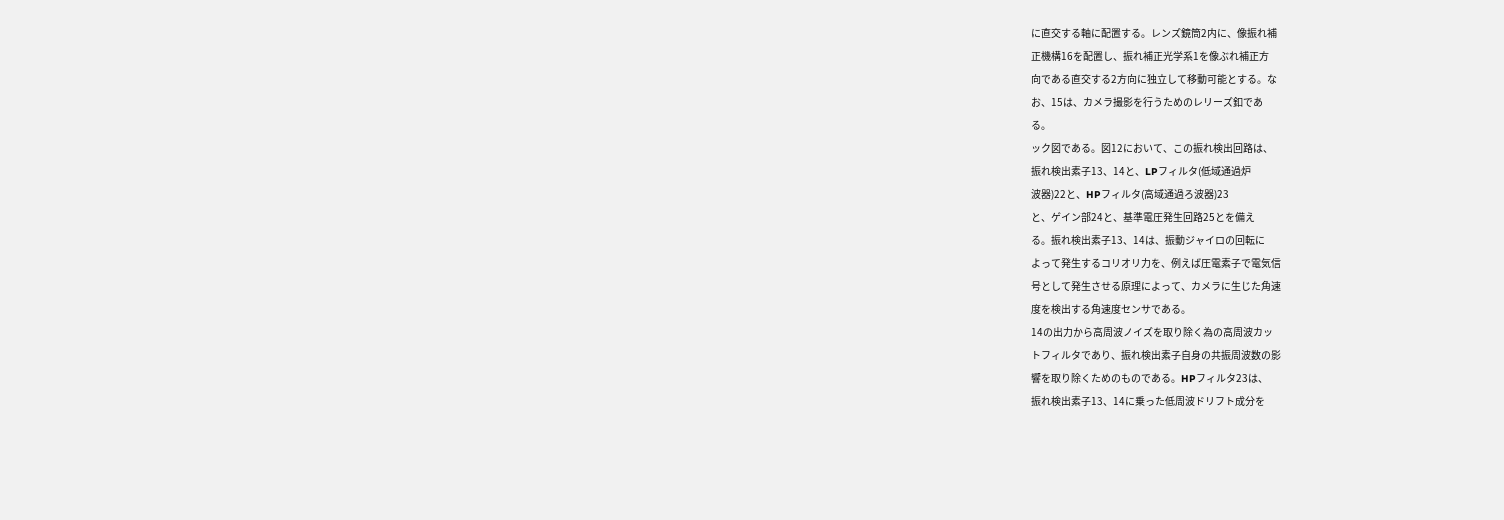に直交する軸に配置する。レンズ鏡筒2内に、像振れ補
正機構16を配置し、振れ補正光学系1を像ぶれ補正方
向である直交する2方向に独立して移動可能とする。な
お、15は、カメラ撮影を行うためのレリーズ釦であ
る。
ック図である。図12において、この振れ検出回路は、
振れ検出素子13、14と、LPフィルタ(低域通過炉
波器)22と、HPフィルタ(高域通過ろ波器)23
と、ゲイン部24と、基準電圧発生回路25とを備え
る。振れ検出素子13、14は、振動ジャイロの回転に
よって発生するコリオリ力を、例えば圧電素子で電気信
号として発生させる原理によって、カメラに生じた角速
度を検出する角速度センサである。
14の出力から高周波ノイズを取り除く為の高周波カッ
トフィルタであり、振れ検出素子自身の共振周波数の影
響を取り除くためのものである。HPフィルタ23は、
振れ検出素子13、14に乗った低周波ドリフト成分を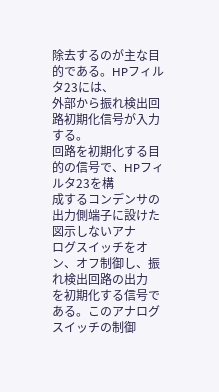除去するのが主な目的である。HPフィルタ23には、
外部から振れ検出回路初期化信号が入力する。
回路を初期化する目的の信号で、HPフィルタ23を構
成するコンデンサの出力側端子に設けた図示しないアナ
ログスイッチをオン、オフ制御し、振れ検出回路の出力
を初期化する信号である。このアナログスイッチの制御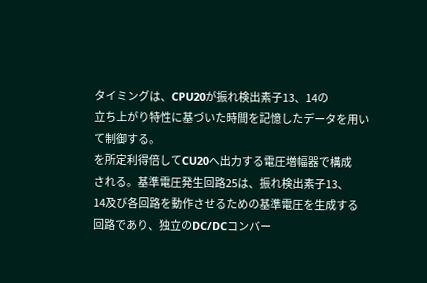タイミングは、CPU20が振れ検出素子13、14の
立ち上がり特性に基づいた時間を記憶したデータを用い
て制御する。
を所定利得倍してCU20へ出力する電圧増幅器で構成
される。基準電圧発生回路25は、振れ検出素子13、
14及び各回路を動作させるための基準電圧を生成する
回路であり、独立のDC/DCコンバー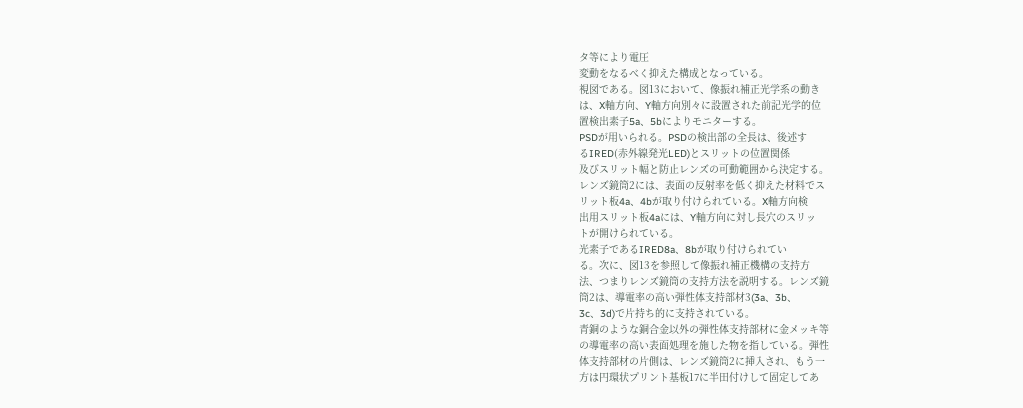タ等により電圧
変動をなるべく抑えた構成となっている。
視図である。図13において、像振れ補正光学系の動き
は、X軸方向、Y軸方向別々に設置された前記光学的位
置検出素子5a、5bによりモニターする。
PSDが用いられる。PSDの検出部の全長は、後述す
るIRED(赤外線発光LED)とスリットの位置関係
及びスリット幅と防止レンズの可動範囲から決定する。
レンズ鏡筒2には、表面の反射率を低く抑えた材料でス
リット板4a、4bが取り付けられている。X軸方向検
出用スリット板4aには、Y軸方向に対し長穴のスリッ
トが開けられている。
光素子であるIRED8a、8bが取り付けられてい
る。次に、図13を参照して像振れ補正機構の支持方
法、つまりレンズ鏡筒の支持方法を説明する。レンズ鏡
筒2は、導電率の高い弾性体支持部材3(3a、3b、
3c、3d)で片持ち的に支持されている。
青銅のような銅合金以外の弾性体支持部材に金メッキ等
の導電率の高い表面処理を施した物を指している。弾性
体支持部材の片側は、レンズ鏡筒2に挿入され、もう一
方は円環状プリント基板17に半田付けして固定してあ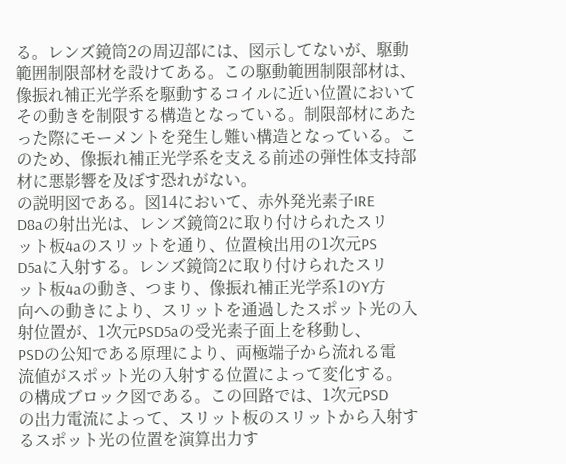る。レンズ鏡筒2の周辺部には、図示してないが、駆動
範囲制限部材を設けてある。この駆動範囲制限部材は、
像振れ補正光学系を駆動するコイルに近い位置において
その動きを制限する構造となっている。制限部材にあた
った際にモーメントを発生し難い構造となっている。こ
のため、像振れ補正光学系を支える前述の弾性体支持部
材に悪影響を及ぼす恐れがない。
の説明図である。図14において、赤外発光素子IRE
D8aの射出光は、レンズ鏡筒2に取り付けられたスリ
ット板4aのスリットを通り、位置検出用の1次元PS
D5aに入射する。レンズ鏡筒2に取り付けられたスリ
ット板4aの動き、つまり、像振れ補正光学系1のY方
向への動きにより、スリットを通過したスポット光の入
射位置が、1次元PSD5aの受光素子面上を移動し、
PSDの公知である原理により、両極端子から流れる電
流値がスポット光の入射する位置によって変化する。
の構成ブロック図である。この回路では、1次元PSD
の出力電流によって、スリット板のスリットから入射す
るスポット光の位置を演算出力す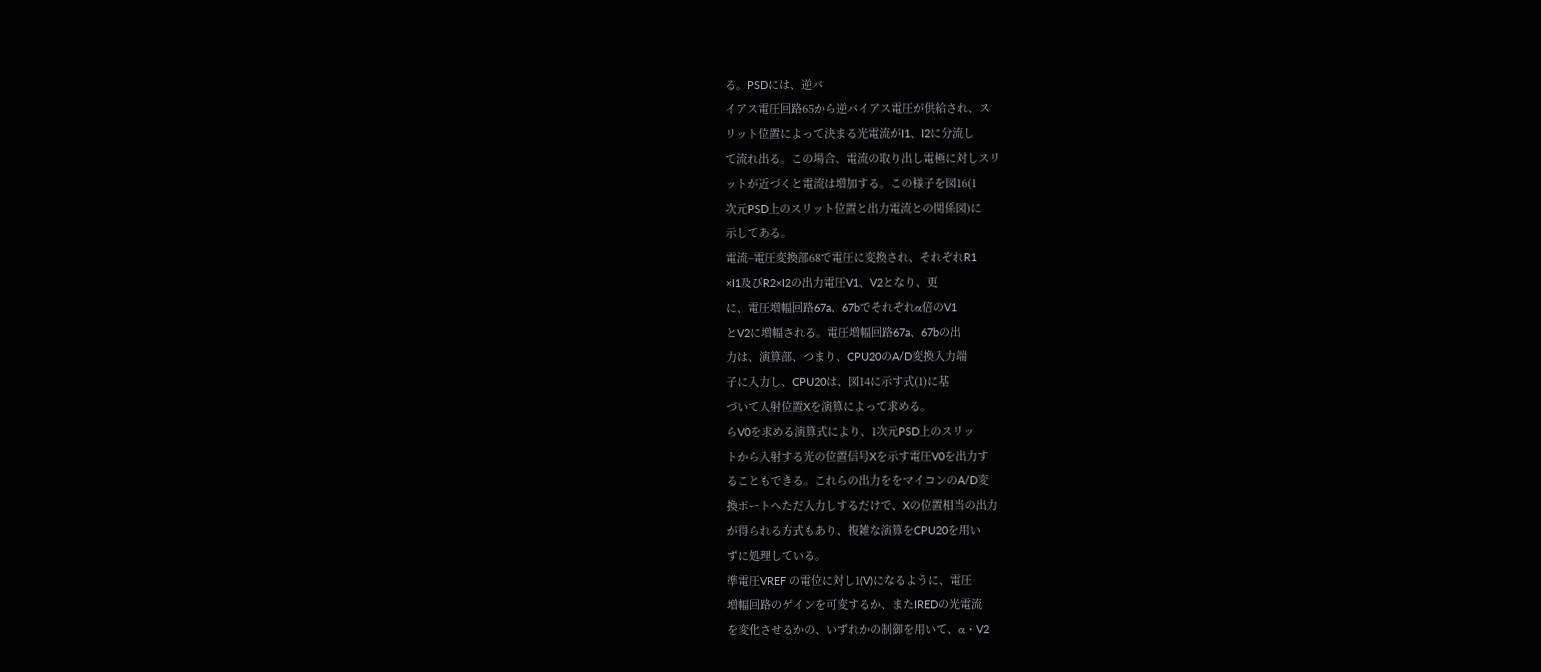る。PSDには、逆バ
イアス電圧回路65から逆バイアス電圧が供給され、ス
リット位置によって決まる光電流がI1、I2に分流し
て流れ出る。この場合、電流の取り出し電極に対しスリ
ットが近づくと電流は増加する。この様子を図16(1
次元PSD上のスリット位置と出力電流との関係図)に
示してある。
電流−電圧変換部68で電圧に変換され、それぞれR1
×I1及びR2×I2の出力電圧V1、V2となり、更
に、電圧増幅回路67a、67bでそれぞれα倍のV1
とV2に増幅される。電圧増幅回路67a、67bの出
力は、演算部、つまり、CPU20のA/D変換入力端
子に入力し、CPU20は、図14に示す式(1)に基
づいて入射位置Xを演算によって求める。
らV0を求める演算式により、1次元PSD上のスリッ
トから入射する光の位置信号Xを示す電圧V0を出力す
ることもできる。これらの出力ををマイコンのA/D変
換ポートへただ入力しするだけで、Xの位置相当の出力
が得られる方式もあり、複雑な演算をCPU20を用い
ずに処理している。
準電圧VREF の電位に対し1(V)になるように、電圧
増幅回路のゲインを可変するか、またIREDの光電流
を変化させるかの、いずれかの制御を用いて、α・V2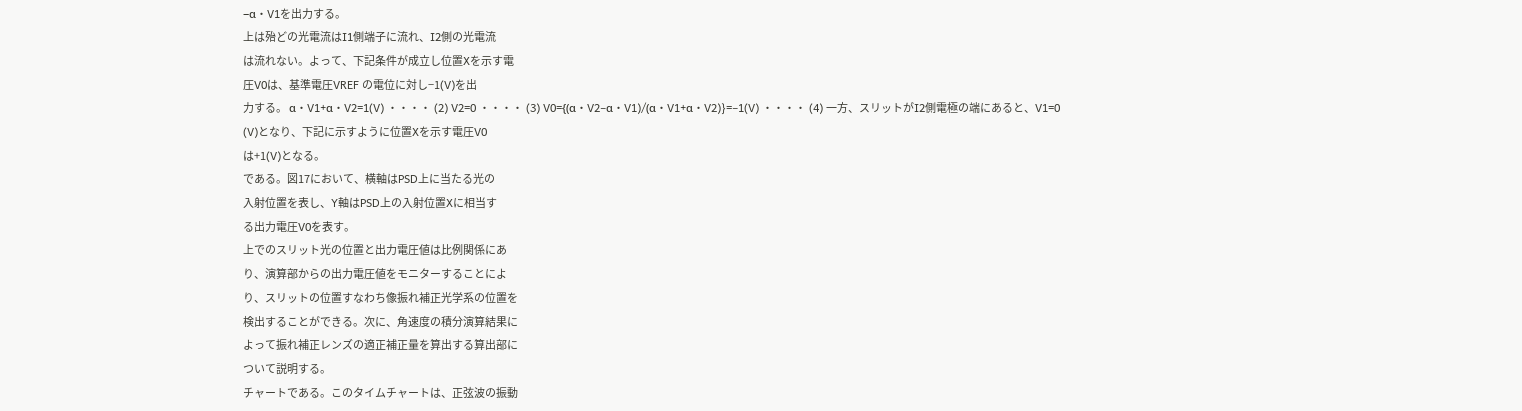−α・V1を出力する。
上は殆どの光電流はI1側端子に流れ、I2側の光電流
は流れない。よって、下記条件が成立し位置Xを示す電
圧V0は、基準電圧VREF の電位に対し−1(V)を出
力する。 α・V1+α・V2=1(V) ・・・・ (2) V2=0 ・・・・ (3) V0={(α・V2−α・V1)/(α・V1+α・V2)}=−1(V) ・・・・ (4) 一方、スリットがI2側電極の端にあると、V1=0
(V)となり、下記に示すように位置Xを示す電圧V0
は+1(V)となる。
である。図17において、横軸はPSD上に当たる光の
入射位置を表し、Y軸はPSD上の入射位置Xに相当す
る出力電圧V0を表す。
上でのスリット光の位置と出力電圧値は比例関係にあ
り、演算部からの出力電圧値をモニターすることによ
り、スリットの位置すなわち像振れ補正光学系の位置を
検出することができる。次に、角速度の積分演算結果に
よって振れ補正レンズの適正補正量を算出する算出部に
ついて説明する。
チャートである。このタイムチャートは、正弦波の振動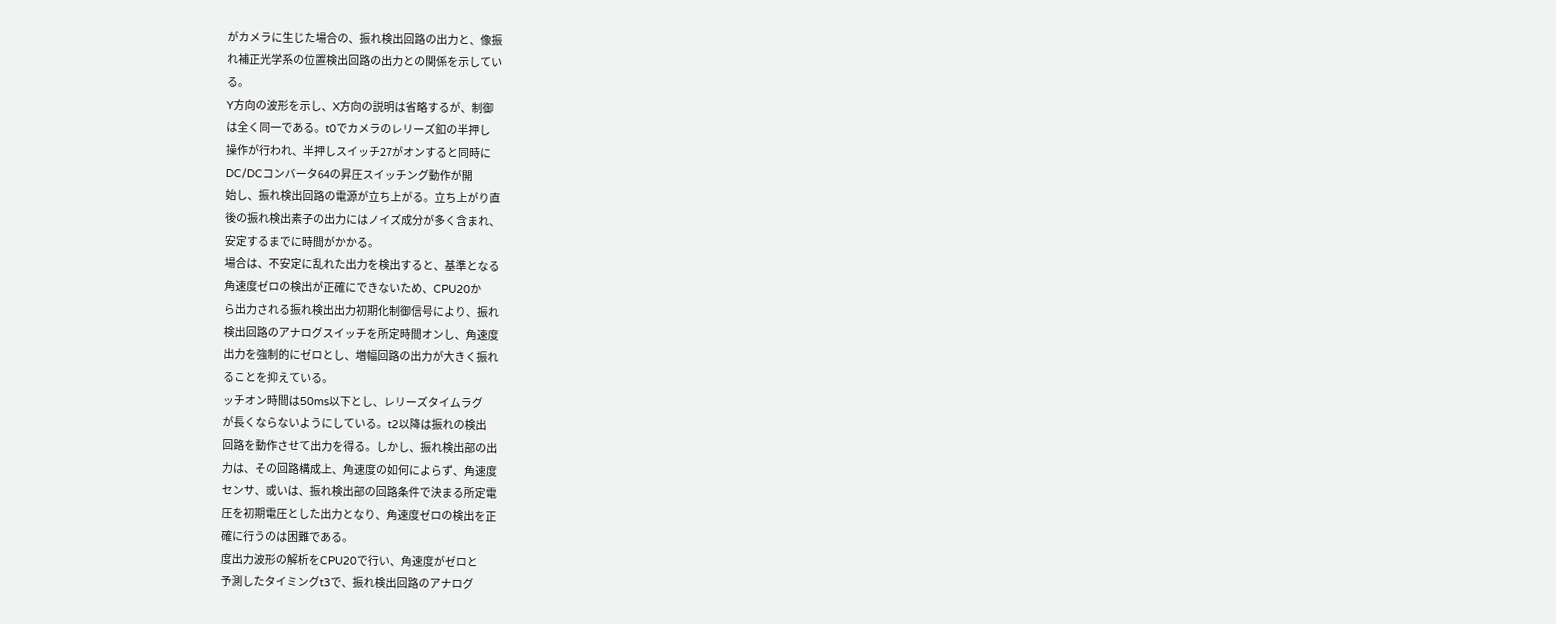がカメラに生じた場合の、振れ検出回路の出力と、像振
れ補正光学系の位置検出回路の出力との関係を示してい
る。
Y方向の波形を示し、X方向の説明は省略するが、制御
は全く同一である。t0でカメラのレリーズ釦の半押し
操作が行われ、半押しスイッチ27がオンすると同時に
DC/DCコンバータ64の昇圧スイッチング動作が開
始し、振れ検出回路の電源が立ち上がる。立ち上がり直
後の振れ検出素子の出力にはノイズ成分が多く含まれ、
安定するまでに時間がかかる。
場合は、不安定に乱れた出力を検出すると、基準となる
角速度ゼロの検出が正確にできないため、CPU20か
ら出力される振れ検出出力初期化制御信号により、振れ
検出回路のアナログスイッチを所定時間オンし、角速度
出力を強制的にゼロとし、増幅回路の出力が大きく振れ
ることを抑えている。
ッチオン時間は50ms以下とし、レリーズタイムラグ
が長くならないようにしている。t2以降は振れの検出
回路を動作させて出力を得る。しかし、振れ検出部の出
力は、その回路構成上、角速度の如何によらず、角速度
センサ、或いは、振れ検出部の回路条件で決まる所定電
圧を初期電圧とした出力となり、角速度ゼロの検出を正
確に行うのは困難である。
度出力波形の解析をCPU20で行い、角速度がゼロと
予測したタイミングt3で、振れ検出回路のアナログ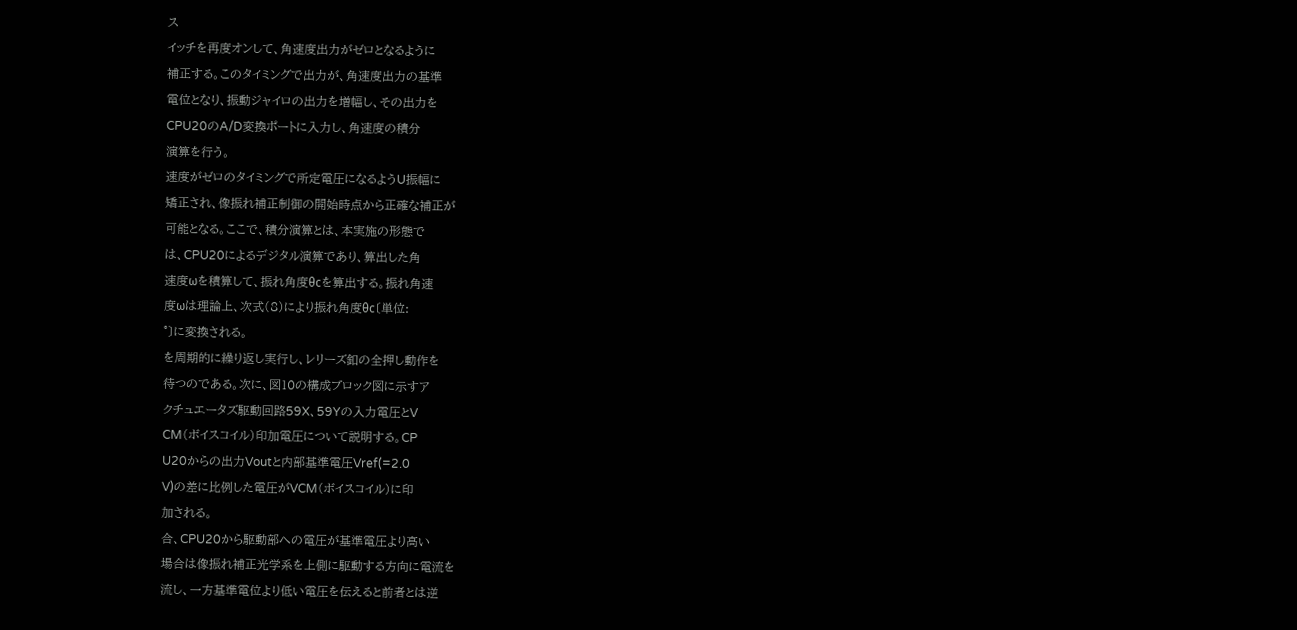ス
イッチを再度オンして、角速度出力がゼロとなるように
補正する。このタイミングで出力が、角速度出力の基準
電位となり、振動ジャイロの出力を増幅し、その出力を
CPU20のA/D変換ポートに入力し、角速度の積分
演算を行う。
速度がゼロのタイミングで所定電圧になるようU振幅に
矯正され、像振れ補正制御の開始時点から正確な補正が
可能となる。ここで、積分演算とは、本実施の形態で
は、CPU20によるデジタル演算であり、算出した角
速度ωを積算して、振れ角度θcを算出する。振れ角速
度ωは理論上、次式(8)により振れ角度θc〔単位:
°〕に変換される。
を周期的に繰り返し実行し、レリーズ釦の全押し動作を
待つのである。次に、図10の構成ブロック図に示すア
クチュエータズ駆動回路59X、59Yの入力電圧とV
CM(ボイスコイル)印加電圧について説明する。CP
U20からの出力Voutと内部基準電圧Vref(=2.0
V)の差に比例した電圧がVCM(ボイスコイル)に印
加される。
合、CPU20から駆動部への電圧が基準電圧より高い
場合は像振れ補正光学系を上側に駆動する方向に電流を
流し、一方基準電位より低い電圧を伝えると前者とは逆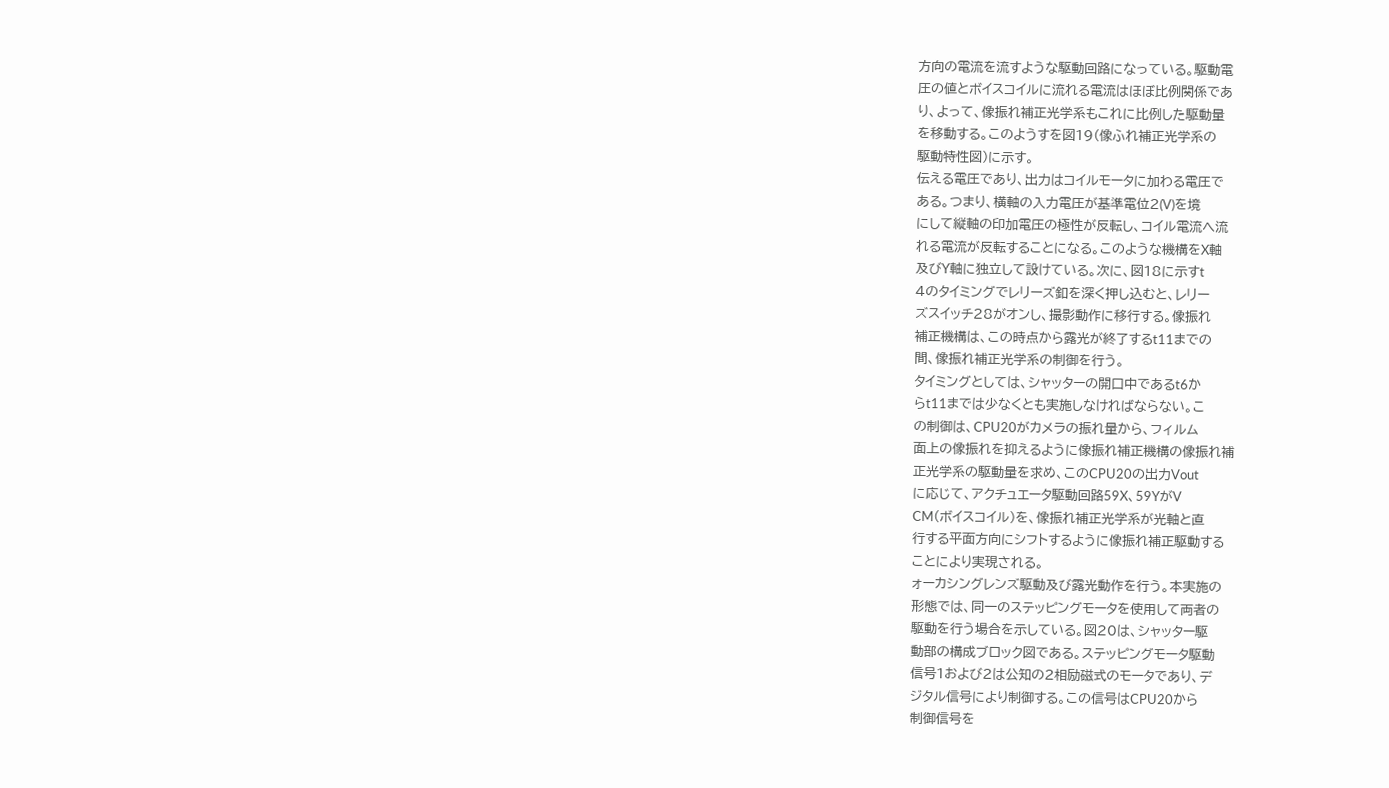方向の電流を流すような駆動回路になっている。駆動電
圧の値とボイスコイルに流れる電流はほぼ比例関係であ
り、よって、像振れ補正光学系もこれに比例した駆動量
を移動する。このようすを図19(像ふれ補正光学系の
駆動特性図)に示す。
伝える電圧であり、出力はコイルモータに加わる電圧で
ある。つまり、横軸の入力電圧が基準電位2(V)を境
にして縦軸の印加電圧の極性が反転し、コイル電流へ流
れる電流が反転することになる。このような機構をX軸
及びY軸に独立して設けている。次に、図18に示すt
4のタイミングでレリーズ釦を深く押し込むと、レリー
ズスイッチ28がオンし、撮影動作に移行する。像振れ
補正機構は、この時点から露光が終了するt11までの
間、像振れ補正光学系の制御を行う。
タイミングとしては、シャッターの開口中であるt6か
らt11までは少なくとも実施しなければならない。こ
の制御は、CPU20がカメラの振れ量から、フィルム
面上の像振れを抑えるように像振れ補正機構の像振れ補
正光学系の駆動量を求め、このCPU20の出力Vout
に応じて、アクチュエータ駆動回路59X、59YがV
CM(ボイスコイル)を、像振れ補正光学系が光軸と直
行する平面方向にシフトするように像振れ補正駆動する
ことにより実現される。
ォーカシングレンズ駆動及び露光動作を行う。本実施の
形態では、同一のステッピングモータを使用して両者の
駆動を行う場合を示している。図20は、シャッター駆
動部の構成ブロック図である。ステッピングモータ駆動
信号1および2は公知の2相励磁式のモータであり、デ
ジタル信号により制御する。この信号はCPU20から
制御信号を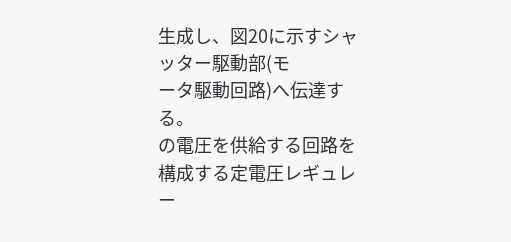生成し、図20に示すシャッター駆動部(モ
ータ駆動回路)へ伝達する。
の電圧を供給する回路を構成する定電圧レギュレー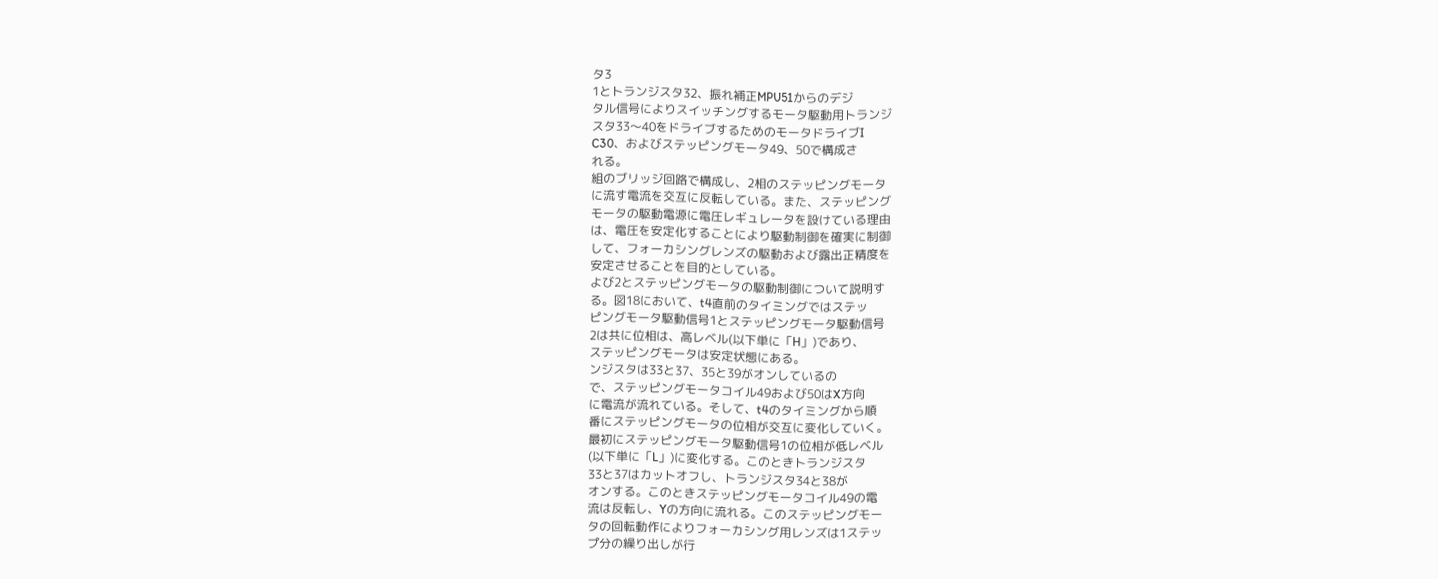タ3
1とトランジスタ32、振れ補正MPU51からのデジ
タル信号によりスイッチングするモータ駆動用トランジ
スタ33〜40をドライブするためのモータドライブI
C30、およびステッピングモータ49、50で構成さ
れる。
組のブリッジ回路で構成し、2相のステッピングモータ
に流す電流を交互に反転している。また、ステッピング
モータの駆動電源に電圧レギュレータを設けている理由
は、電圧を安定化することにより駆動制御を確実に制御
して、フォーカシングレンズの駆動および露出正精度を
安定させることを目的としている。
よび2とステッピングモータの駆動制御について説明す
る。図18において、t4直前のタイミングではステッ
ピングモータ駆動信号1とステッピングモータ駆動信号
2は共に位相は、高レベル(以下単に「H」)であり、
ステッピングモータは安定状態にある。
ンジスタは33と37、35と39がオンしているの
で、ステッピングモータコイル49および50はX方向
に電流が流れている。そして、t4のタイミングから順
番にステッピングモータの位相が交互に変化していく。
最初にステッピングモータ駆動信号1の位相が低レベル
(以下単に「L」)に変化する。このときトランジスタ
33と37はカットオフし、トランジスタ34と38が
オンする。このときステッピングモータコイル49の電
流は反転し、Yの方向に流れる。このステッピングモー
タの回転動作によりフォーカシング用レンズは1ステッ
プ分の繰り出しが行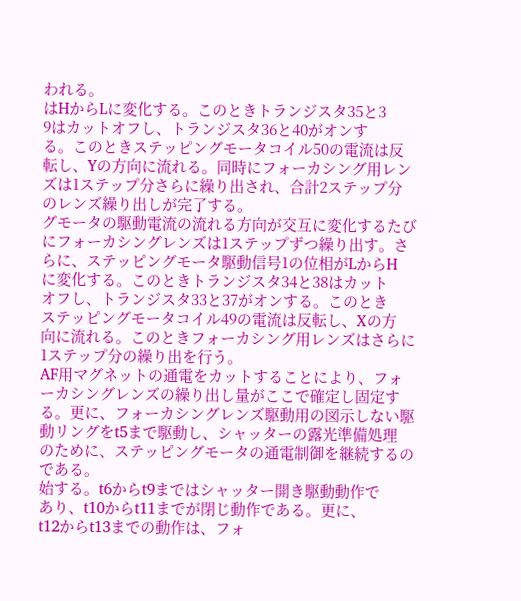われる。
はHからLに変化する。このときトランジスタ35と3
9はカットオフし、トランジスタ36と40がオンす
る。このときステッピングモータコイル50の電流は反
転し、Yの方向に流れる。同時にフォーカシング用レン
ズは1ステップ分さらに繰り出され、合計2ステップ分
のレンズ繰り出しが完了する。
グモータの駆動電流の流れる方向が交互に変化するたび
にフォーカシングレンズは1ステップずつ繰り出す。さ
らに、ステッピングモータ駆動信号1の位相がLからH
に変化する。このときトランジスタ34と38はカット
オフし、トランジスタ33と37がオンする。このとき
ステッピングモータコイル49の電流は反転し、Xの方
向に流れる。このときフォーカシング用レンズはさらに
1ステップ分の繰り出を行う。
AF用マグネットの通電をカットすることにより、フォ
ーカシングレンズの繰り出し量がここで確定し固定す
る。更に、フォーカシングレンズ駆動用の図示しない駆
動リングをt5まで駆動し、シャッターの露光準備処理
のために、ステッピングモータの通電制御を継続するの
である。
始する。t6からt9まではシャッター開き駆動動作で
あり、t10からt11までが閉じ動作である。更に、
t12からt13までの動作は、フォ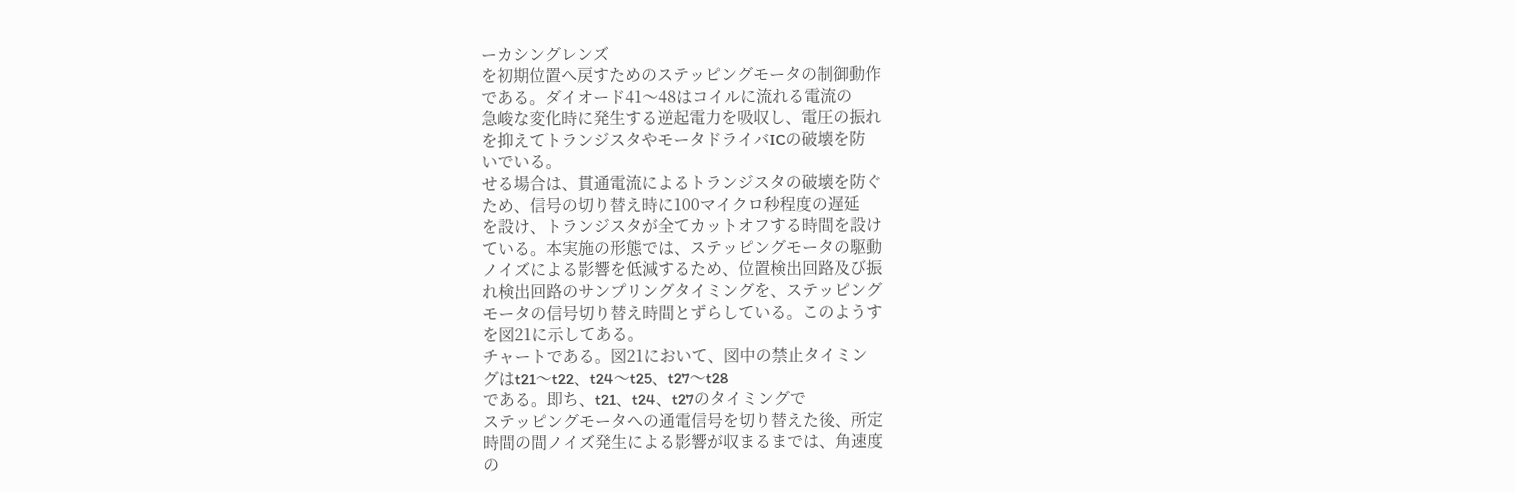ーカシングレンズ
を初期位置へ戻すためのステッピングモータの制御動作
である。ダイオード41〜48はコイルに流れる電流の
急峻な変化時に発生する逆起電力を吸収し、電圧の振れ
を抑えてトランジスタやモータドライバICの破壊を防
いでいる。
せる場合は、貫通電流によるトランジスタの破壊を防ぐ
ため、信号の切り替え時に100マイクロ秒程度の遅延
を設け、トランジスタが全てカットオフする時間を設け
ている。本実施の形態では、ステッピングモータの駆動
ノイズによる影響を低減するため、位置検出回路及び振
れ検出回路のサンプリングタイミングを、ステッピング
モータの信号切り替え時間とずらしている。このようす
を図21に示してある。
チャートである。図21において、図中の禁止タイミン
グはt21〜t22、t24〜t25、t27〜t28
である。即ち、t21、t24、t27のタイミングで
ステッピングモータへの通電信号を切り替えた後、所定
時間の間ノイズ発生による影響が収まるまでは、角速度
の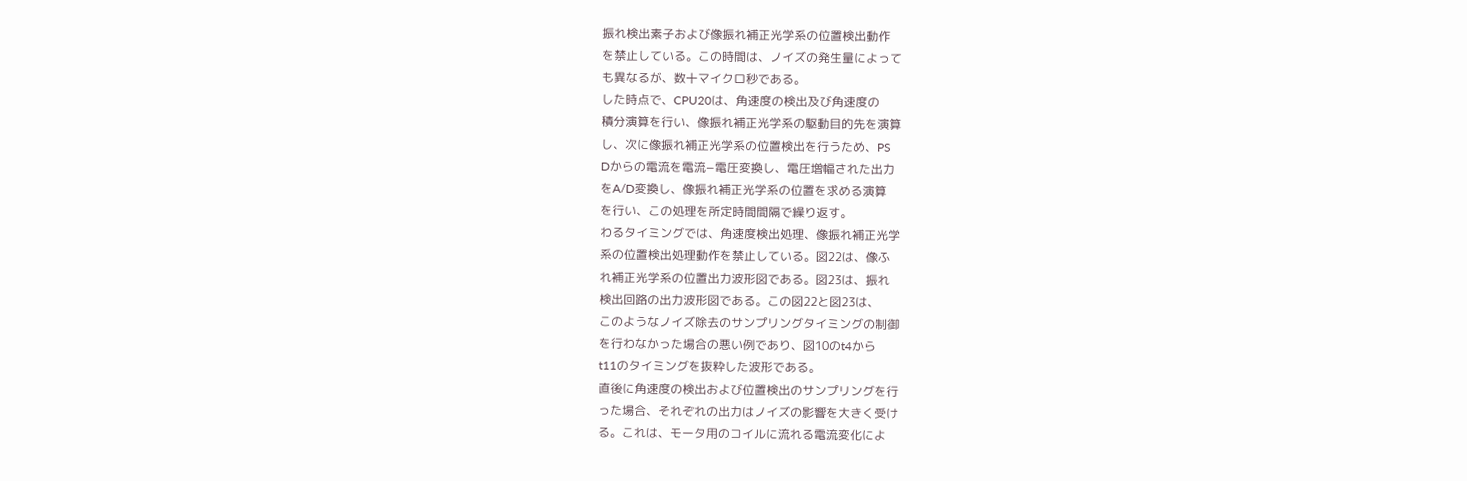振れ検出素子および像振れ補正光学系の位置検出動作
を禁止している。この時間は、ノイズの発生量によって
も異なるが、数十マイクロ秒である。
した時点で、CPU20は、角速度の検出及び角速度の
積分演算を行い、像振れ補正光学系の駆動目的先を演算
し、次に像振れ補正光学系の位置検出を行うため、PS
Dからの電流を電流−電圧変換し、電圧増幅された出力
をA/D変換し、像振れ補正光学系の位置を求める演算
を行い、この処理を所定時間間隔で繰り返す。
わるタイミングでは、角速度検出処理、像振れ補正光学
系の位置検出処理動作を禁止している。図22は、像ふ
れ補正光学系の位置出力波形図である。図23は、振れ
検出回路の出力波形図である。この図22と図23は、
このようなノイズ除去のサンプリングタイミングの制御
を行わなかった場合の悪い例であり、図10のt4から
t11のタイミングを抜粋した波形である。
直後に角速度の検出および位置検出のサンプリングを行
った場合、それぞれの出力はノイズの影響を大きく受け
る。これは、モータ用のコイルに流れる電流変化によ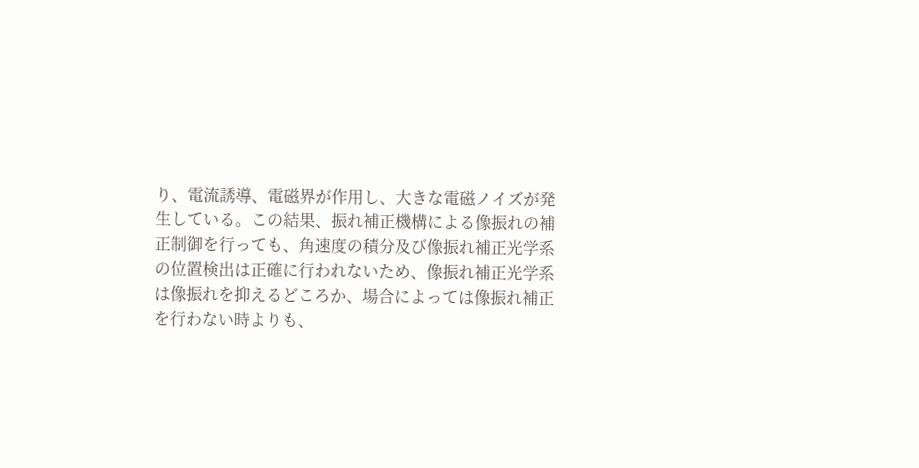り、電流誘導、電磁界が作用し、大きな電磁ノイズが発
生している。この結果、振れ補正機構による像振れの補
正制御を行っても、角速度の積分及び像振れ補正光学系
の位置検出は正確に行われないため、像振れ補正光学系
は像振れを抑えるどころか、場合によっては像振れ補正
を行わない時よりも、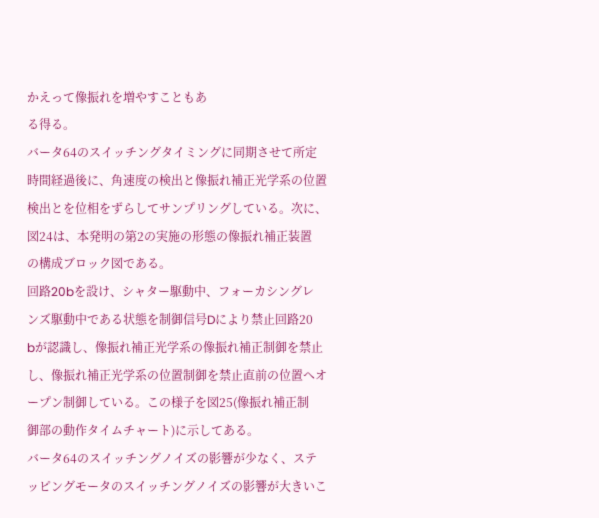かえって像振れを増やすこともあ
る得る。
バータ64のスイッチングタイミングに同期させて所定
時間経過後に、角速度の検出と像振れ補正光学系の位置
検出とを位相をずらしてサンプリングしている。次に、
図24は、本発明の第2の実施の形態の像振れ補正装置
の構成ブロック図である。
回路20bを設け、シャター駆動中、フォーカシングレ
ンズ駆動中である状態を制御信号Dにより禁止回路20
bが認識し、像振れ補正光学系の像振れ補正制御を禁止
し、像振れ補正光学系の位置制御を禁止直前の位置へオ
ープン制御している。この様子を図25(像振れ補正制
御部の動作タイムチャート)に示してある。
バータ64のスイッチングノイズの影響が少なく、ステ
ッピングモータのスイッチングノイズの影響が大きいこ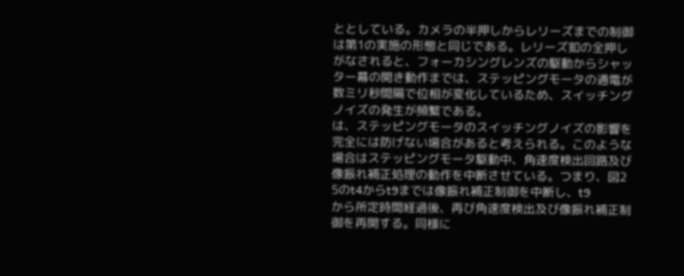ととしている。カメラの半押しからレリーズまでの制御
は第1の実施の形態と同じである。レリーズ釦の全押し
がなされると、フォーカシングレンズの駆動からシャッ
ター幕の開き動作までは、ステッピングモータの通電が
数ミリ秒間隔で位相が変化しているため、スイッチング
ノイズの発生が頻繁である。
は、ステッピングモータのスイッチングノイズの影響を
完全には防げない場合があると考えられる。このような
場合はステッピングモータ駆動中、角速度検出回路及び
像振れ補正処理の動作を中断させている。つまり、図2
5のt4からt9までは像振れ補正制御を中断し、t9
から所定時間経過後、再び角速度検出及び像振れ補正制
御を再開する。同様に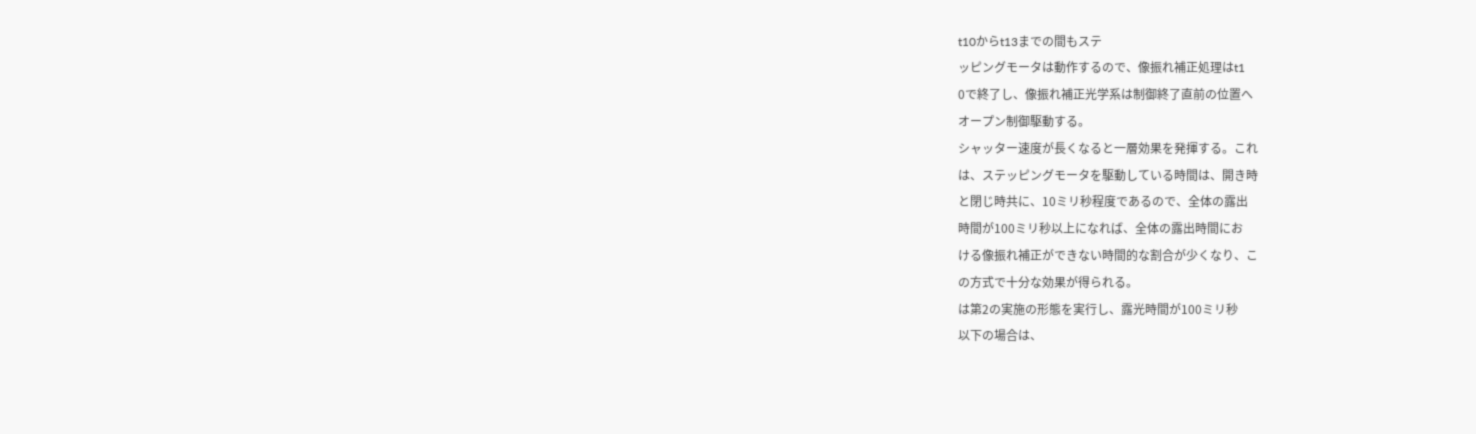t10からt13までの間もステ
ッピングモータは動作するので、像振れ補正処理はt1
0で終了し、像振れ補正光学系は制御終了直前の位置へ
オープン制御駆動する。
シャッター速度が長くなると一層効果を発揮する。これ
は、ステッピングモータを駆動している時間は、開き時
と閉じ時共に、10ミリ秒程度であるので、全体の露出
時間が100ミリ秒以上になれば、全体の露出時間にお
ける像振れ補正ができない時間的な割合が少くなり、こ
の方式で十分な効果が得られる。
は第2の実施の形態を実行し、露光時間が100ミリ秒
以下の場合は、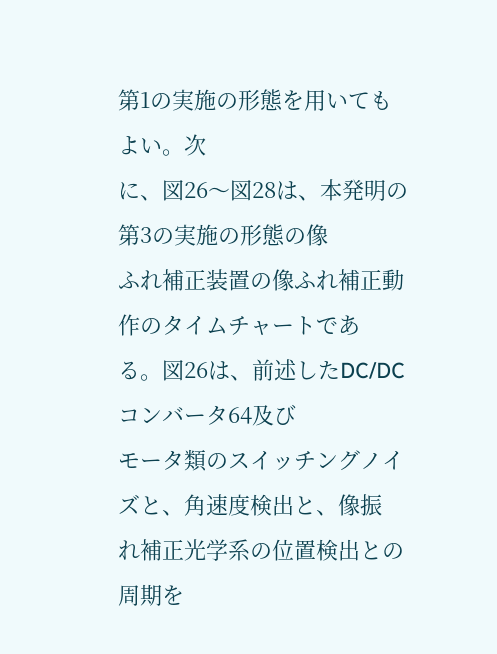第1の実施の形態を用いてもよい。次
に、図26〜図28は、本発明の第3の実施の形態の像
ふれ補正装置の像ふれ補正動作のタイムチャートであ
る。図26は、前述したDC/DCコンバータ64及び
モータ類のスイッチングノイズと、角速度検出と、像振
れ補正光学系の位置検出との周期を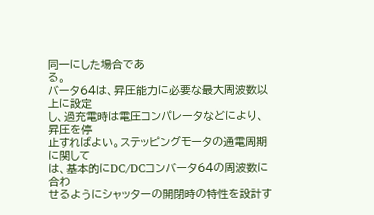同一にした場合であ
る。
バータ64は、昇圧能力に必要な最大周波数以上に設定
し、過充電時は電圧コンパレータなどにより、昇圧を停
止すればよい。ステッピングモータの通電周期に関して
は、基本的にDC/DCコンバータ64の周波数に合わ
せるようにシャッターの開閉時の特性を設計す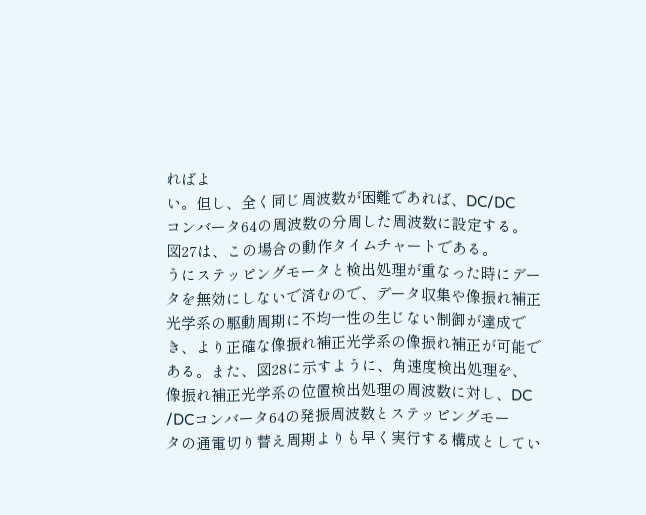ればよ
い。但し、全く同じ周波数が困難であれば、DC/DC
コンバータ64の周波数の分周した周波数に設定する。
図27は、この場合の動作タイムチャートである。
うにステッピングモータと検出処理が重なった時にデー
タを無効にしないで済むので、データ収集や像振れ補正
光学系の駆動周期に不均一性の生じない制御が達成で
き、より正確な像振れ補正光学系の像振れ補正が可能で
ある。また、図28に示すように、角速度検出処理を、
像振れ補正光学系の位置検出処理の周波数に対し、DC
/DCコンバータ64の発振周波数とステッピングモー
タの通電切り替え周期よりも早く実行する構成としてい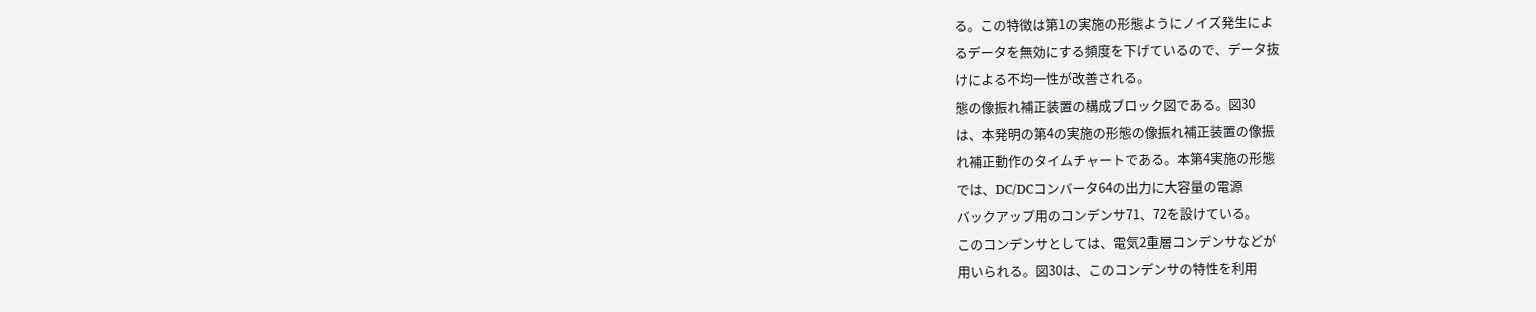る。この特徴は第1の実施の形態ようにノイズ発生によ
るデータを無効にする頻度を下げているので、データ抜
けによる不均一性が改善される。
態の像振れ補正装置の構成ブロック図である。図30
は、本発明の第4の実施の形態の像振れ補正装置の像振
れ補正動作のタイムチャートである。本第4実施の形態
では、DC/DCコンバータ64の出力に大容量の電源
バックアップ用のコンデンサ71、72を設けている。
このコンデンサとしては、電気2重層コンデンサなどが
用いられる。図30は、このコンデンサの特性を利用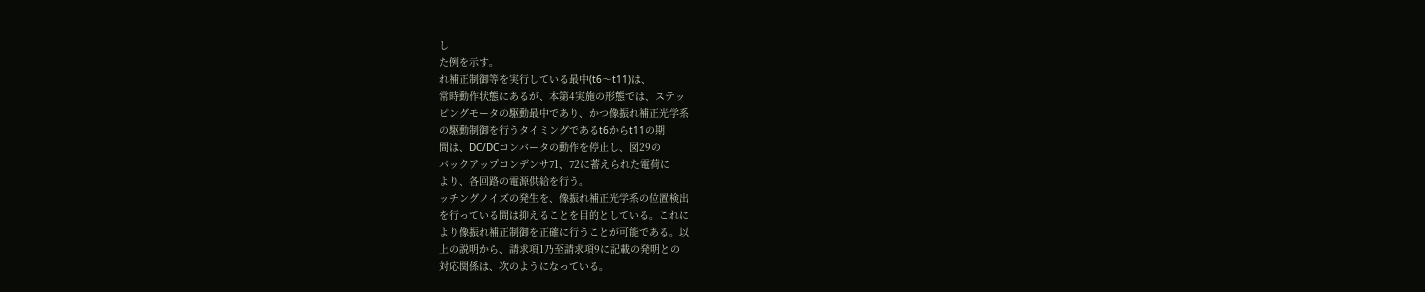し
た例を示す。
れ補正制御等を実行している最中(t6〜t11)は、
常時動作状態にあるが、本第4実施の形態では、ステッ
ピングモータの駆動最中であり、かつ像振れ補正光学系
の駆動制御を行うタイミングであるt6からt11の期
間は、DC/DCコンバータの動作を停止し、図29の
バックアップコンデンサ71、72に蓄えられた電荷に
より、各回路の電源供給を行う。
ッチングノイズの発生を、像振れ補正光学系の位置検出
を行っている間は抑えることを目的としている。これに
より像振れ補正制御を正確に行うことが可能である。以
上の説明から、請求項1乃至請求項9に記載の発明との
対応関係は、次のようになっている。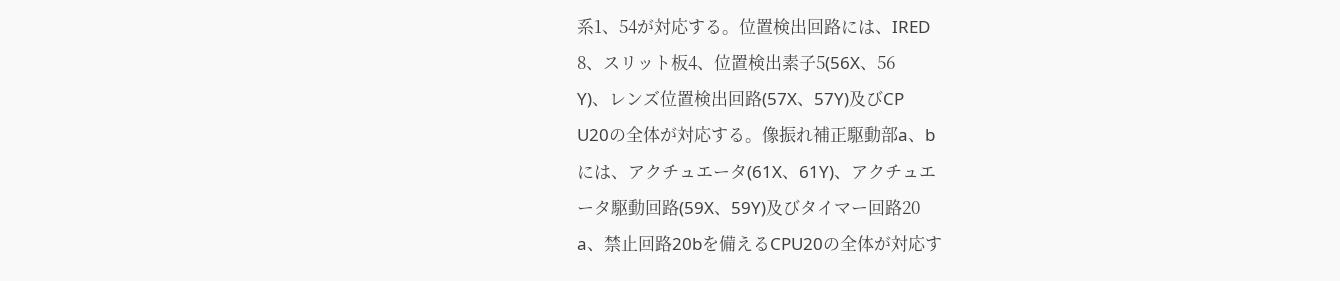系1、54が対応する。位置検出回路には、IRED
8、スリット板4、位置検出素子5(56X、56
Y)、レンズ位置検出回路(57X、57Y)及びCP
U20の全体が対応する。像振れ補正駆動部a、b
には、アクチュエータ(61X、61Y)、アクチュエ
ータ駆動回路(59X、59Y)及びタイマー回路20
a、禁止回路20bを備えるCPU20の全体が対応す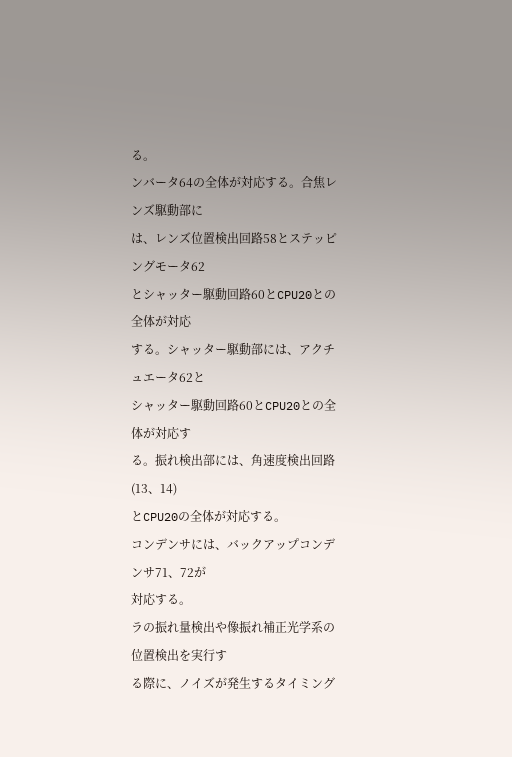る。
ンバータ64の全体が対応する。合焦レンズ駆動部に
は、レンズ位置検出回路58とステッピングモータ62
とシャッター駆動回路60とCPU20との全体が対応
する。シャッター駆動部には、アクチュエータ62と
シャッター駆動回路60とCPU20との全体が対応す
る。振れ検出部には、角速度検出回路(13、14)
とCPU20の全体が対応する。
コンデンサには、バックアップコンデンサ71、72が
対応する。
ラの振れ量検出や像振れ補正光学系の位置検出を実行す
る際に、ノイズが発生するタイミング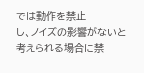では動作を禁止
し、ノイズの影響がないと考えられる場合に禁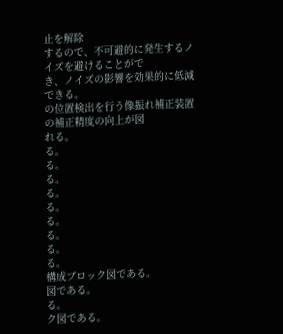止を解除
するので、不可避的に発生するノイズを避けることがで
き、ノイズの影響を効果的に低減できる。
の位置検出を行う像振れ補正装置の補正精度の向上が図
れる。
る。
る。
る。
る。
る。
る。
る。
る。
る。
構成ブロック図である。
図である。
る。
ク図である。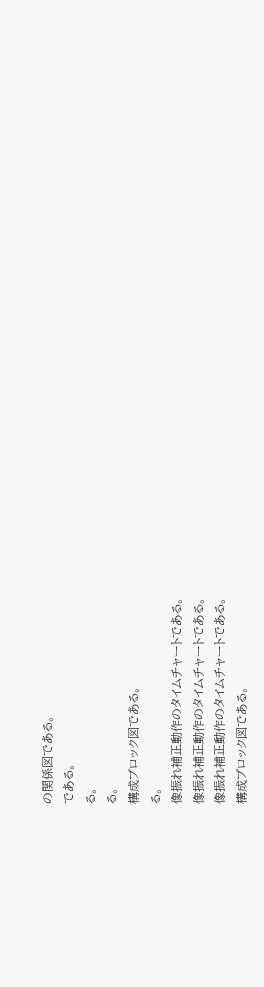の関係図である。
である。
る。
る。
構成ブロック図である。
る。
像振れ補正動作のタイムチャートである。
像振れ補正動作のタイムチャートである。
像振れ補正動作のタイムチャートである。
構成ブロック図である。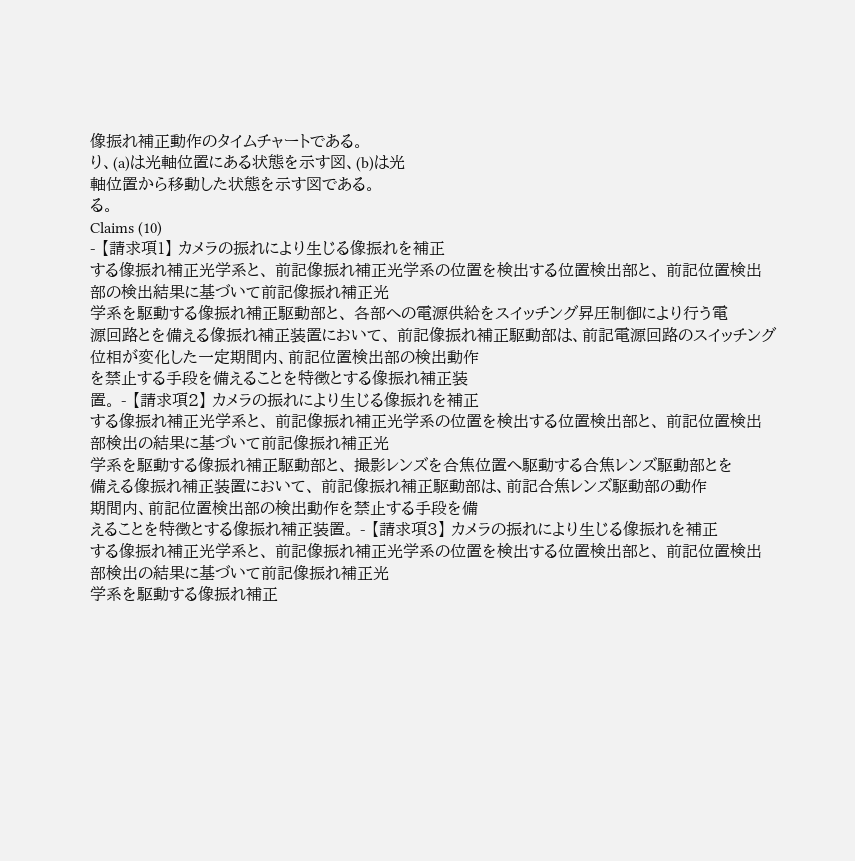像振れ補正動作のタイムチャートである。
り、(a)は光軸位置にある状態を示す図、(b)は光
軸位置から移動した状態を示す図である。
る。
Claims (10)
- 【請求項1】 カメラの振れにより生じる像振れを補正
する像振れ補正光学系と、 前記像振れ補正光学系の位置を検出する位置検出部と、 前記位置検出部の検出結果に基づいて前記像振れ補正光
学系を駆動する像振れ補正駆動部と、 各部への電源供給をスイッチング昇圧制御により行う電
源回路とを備える像振れ補正装置において、 前記像振れ補正駆動部は、前記電源回路のスイッチング
位相が変化した一定期間内、前記位置検出部の検出動作
を禁止する手段を備えることを特徴とする像振れ補正装
置。 - 【請求項2】 カメラの振れにより生じる像振れを補正
する像振れ補正光学系と、 前記像振れ補正光学系の位置を検出する位置検出部と、 前記位置検出部検出の結果に基づいて前記像振れ補正光
学系を駆動する像振れ補正駆動部と、 撮影レンズを合焦位置へ駆動する合焦レンズ駆動部とを
備える像振れ補正装置において、 前記像振れ補正駆動部は、前記合焦レンズ駆動部の動作
期間内、前記位置検出部の検出動作を禁止する手段を備
えることを特徴とする像振れ補正装置。 - 【請求項3】 カメラの振れにより生じる像振れを補正
する像振れ補正光学系と、 前記像振れ補正光学系の位置を検出する位置検出部と、 前記位置検出部検出の結果に基づいて前記像振れ補正光
学系を駆動する像振れ補正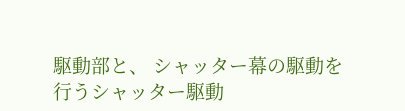駆動部と、 シャッター幕の駆動を行うシャッター駆動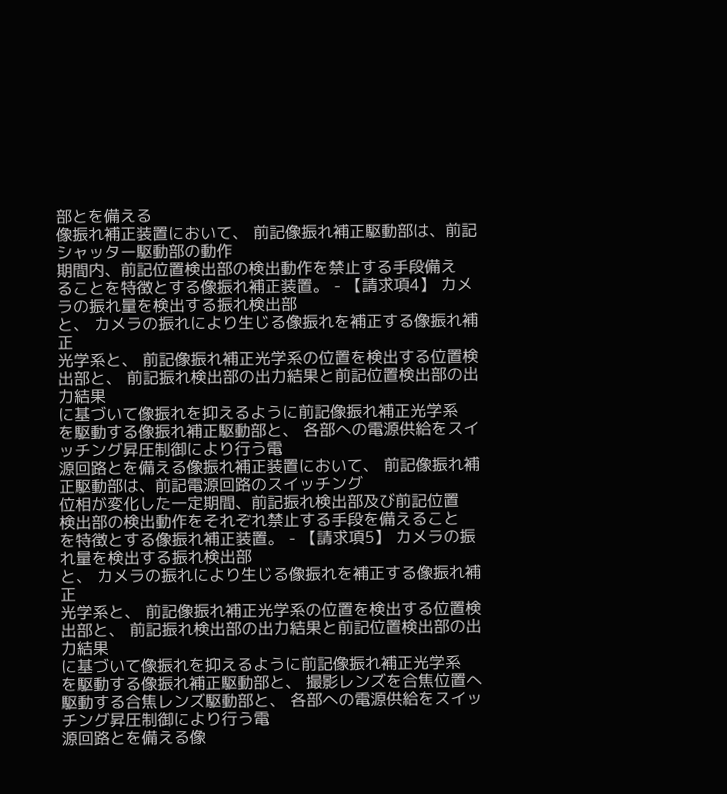部とを備える
像振れ補正装置において、 前記像振れ補正駆動部は、前記シャッター駆動部の動作
期間内、前記位置検出部の検出動作を禁止する手段備え
ることを特徴とする像振れ補正装置。 - 【請求項4】 カメラの振れ量を検出する振れ検出部
と、 カメラの振れにより生じる像振れを補正する像振れ補正
光学系と、 前記像振れ補正光学系の位置を検出する位置検出部と、 前記振れ検出部の出力結果と前記位置検出部の出力結果
に基づいて像振れを抑えるように前記像振れ補正光学系
を駆動する像振れ補正駆動部と、 各部への電源供給をスイッチング昇圧制御により行う電
源回路とを備える像振れ補正装置において、 前記像振れ補正駆動部は、前記電源回路のスイッチング
位相が変化した一定期間、前記振れ検出部及び前記位置
検出部の検出動作をそれぞれ禁止する手段を備えること
を特徴とする像振れ補正装置。 - 【請求項5】 カメラの振れ量を検出する振れ検出部
と、 カメラの振れにより生じる像振れを補正する像振れ補正
光学系と、 前記像振れ補正光学系の位置を検出する位置検出部と、 前記振れ検出部の出力結果と前記位置検出部の出力結果
に基づいて像振れを抑えるように前記像振れ補正光学系
を駆動する像振れ補正駆動部と、 撮影レンズを合焦位置へ駆動する合焦レンズ駆動部と、 各部への電源供給をスイッチング昇圧制御により行う電
源回路とを備える像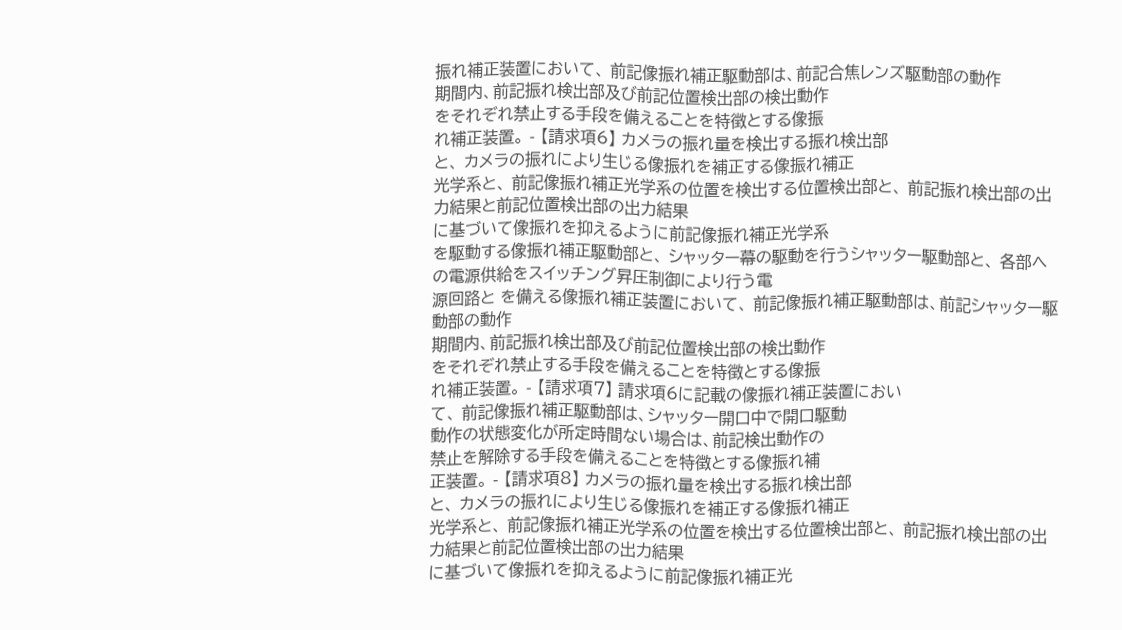振れ補正装置において、 前記像振れ補正駆動部は、前記合焦レンズ駆動部の動作
期間内、前記振れ検出部及び前記位置検出部の検出動作
をそれぞれ禁止する手段を備えることを特徴とする像振
れ補正装置。 - 【請求項6】 カメラの振れ量を検出する振れ検出部
と、 カメラの振れにより生じる像振れを補正する像振れ補正
光学系と、 前記像振れ補正光学系の位置を検出する位置検出部と、 前記振れ検出部の出力結果と前記位置検出部の出力結果
に基づいて像振れを抑えるように前記像振れ補正光学系
を駆動する像振れ補正駆動部と、 シャッター幕の駆動を行うシャッター駆動部と、 各部への電源供給をスイッチング昇圧制御により行う電
源回路と を備える像振れ補正装置において、 前記像振れ補正駆動部は、前記シャッター駆動部の動作
期間内、前記振れ検出部及び前記位置検出部の検出動作
をそれぞれ禁止する手段を備えることを特徴とする像振
れ補正装置。 - 【請求項7】 請求項6に記載の像振れ補正装置におい
て、 前記像振れ補正駆動部は、シャッター開口中で開口駆動
動作の状態変化が所定時間ない場合は、前記検出動作の
禁止を解除する手段を備えることを特徴とする像振れ補
正装置。 - 【請求項8】 カメラの振れ量を検出する振れ検出部
と、 カメラの振れにより生じる像振れを補正する像振れ補正
光学系と、 前記像振れ補正光学系の位置を検出する位置検出部と、 前記振れ検出部の出力結果と前記位置検出部の出力結果
に基づいて像振れを抑えるように前記像振れ補正光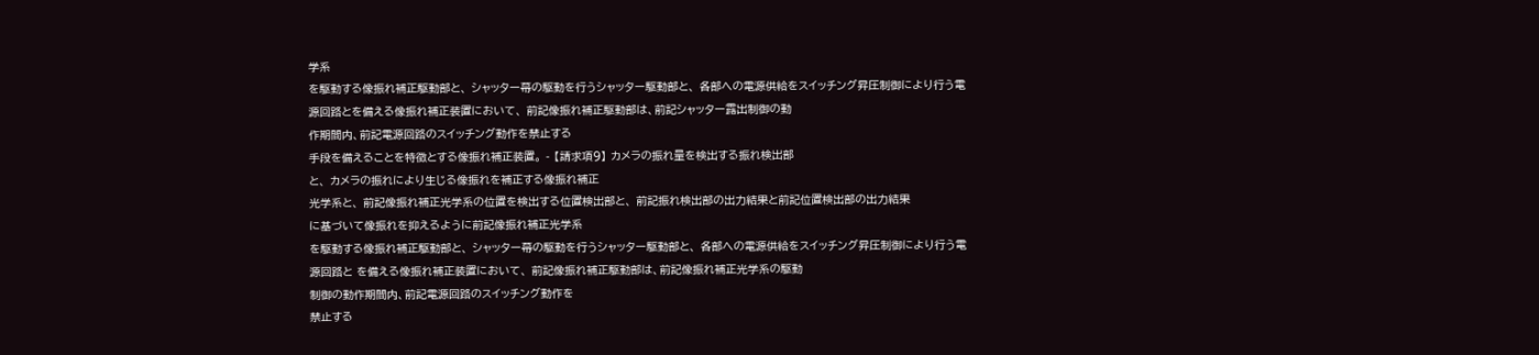学系
を駆動する像振れ補正駆動部と、 シャッター幕の駆動を行うシャッター駆動部と、 各部への電源供給をスイッチング昇圧制御により行う電
源回路とを備える像振れ補正装置において、 前記像振れ補正駆動部は、前記シャッター露出制御の動
作期間内、前記電源回路のスイッチング動作を禁止する
手段を備えることを特徴とする像振れ補正装置。 - 【請求項9】 カメラの振れ量を検出する振れ検出部
と、 カメラの振れにより生じる像振れを補正する像振れ補正
光学系と、 前記像振れ補正光学系の位置を検出する位置検出部と、 前記振れ検出部の出力結果と前記位置検出部の出力結果
に基づいて像振れを抑えるように前記像振れ補正光学系
を駆動する像振れ補正駆動部と、 シャッター幕の駆動を行うシャッター駆動部と、 各部への電源供給をスイッチング昇圧制御により行う電
源回路と を備える像振れ補正装置において、 前記像振れ補正駆動部は、前記像振れ補正光学系の駆動
制御の動作期間内、前記電源回路のスイッチング動作を
禁止する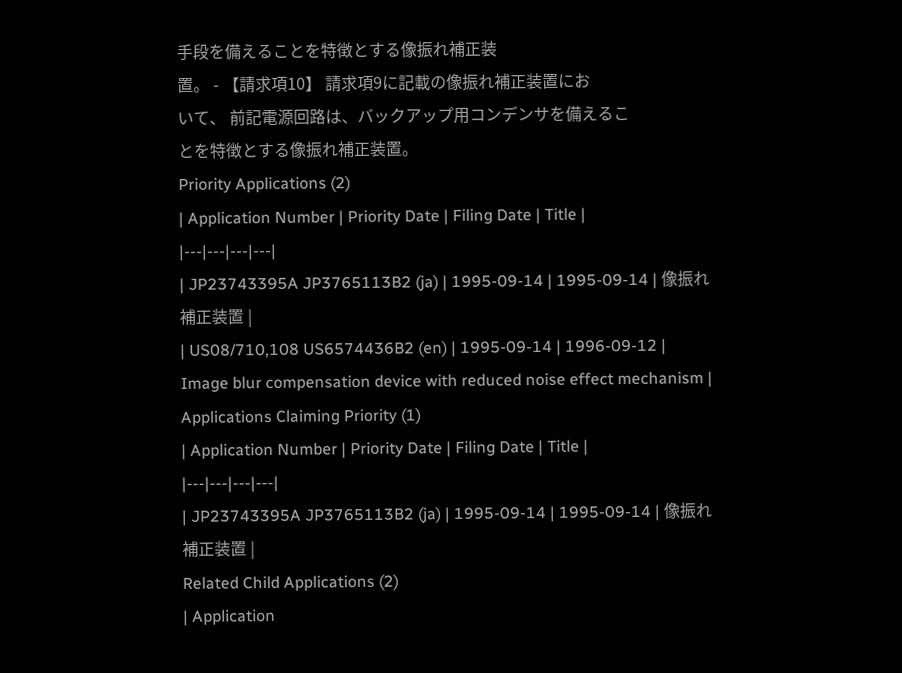手段を備えることを特徴とする像振れ補正装
置。 - 【請求項10】 請求項9に記載の像振れ補正装置にお
いて、 前記電源回路は、バックアップ用コンデンサを備えるこ
とを特徴とする像振れ補正装置。
Priority Applications (2)
| Application Number | Priority Date | Filing Date | Title |
|---|---|---|---|
| JP23743395A JP3765113B2 (ja) | 1995-09-14 | 1995-09-14 | 像振れ補正装置 |
| US08/710,108 US6574436B2 (en) | 1995-09-14 | 1996-09-12 | Image blur compensation device with reduced noise effect mechanism |
Applications Claiming Priority (1)
| Application Number | Priority Date | Filing Date | Title |
|---|---|---|---|
| JP23743395A JP3765113B2 (ja) | 1995-09-14 | 1995-09-14 | 像振れ補正装置 |
Related Child Applications (2)
| Application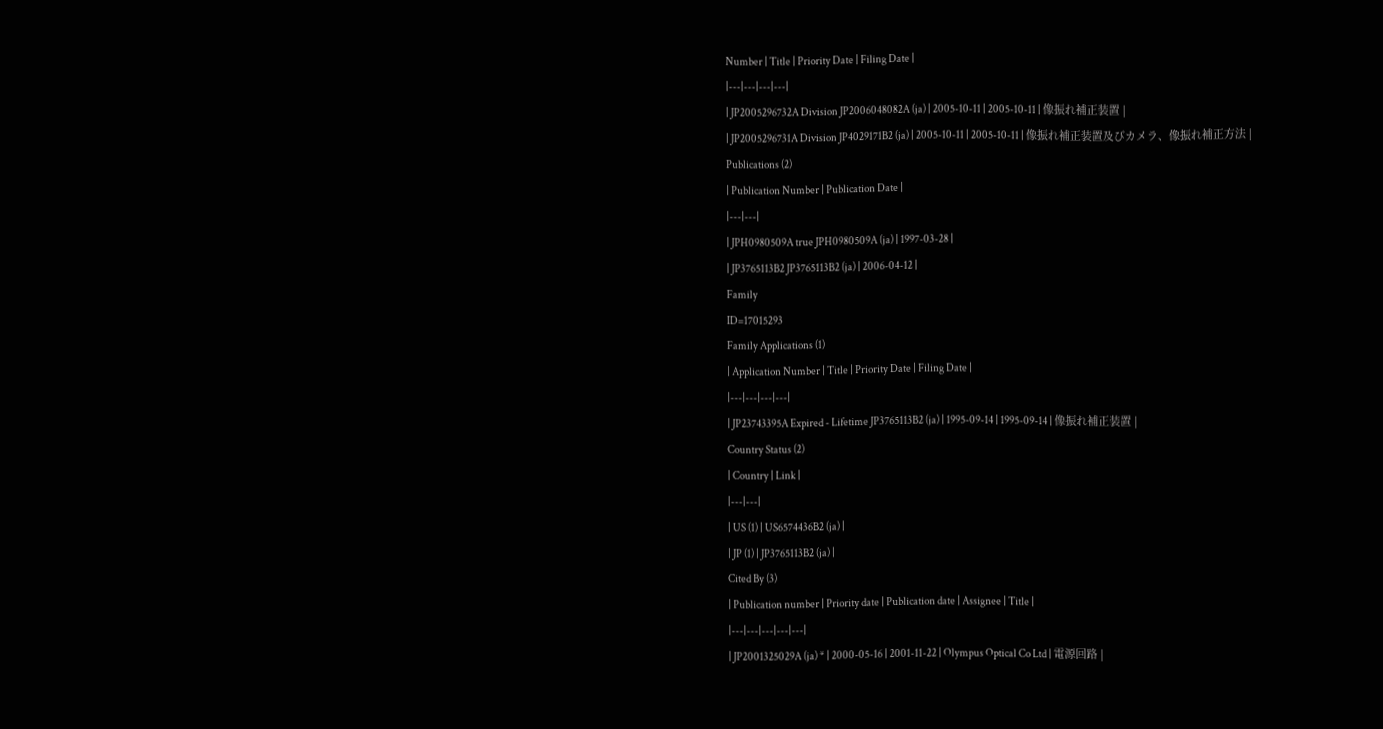Number | Title | Priority Date | Filing Date |
|---|---|---|---|
| JP2005296732A Division JP2006048082A (ja) | 2005-10-11 | 2005-10-11 | 像振れ補正装置 |
| JP2005296731A Division JP4029171B2 (ja) | 2005-10-11 | 2005-10-11 | 像振れ補正装置及びカメラ、像振れ補正方法 |
Publications (2)
| Publication Number | Publication Date |
|---|---|
| JPH0980509A true JPH0980509A (ja) | 1997-03-28 |
| JP3765113B2 JP3765113B2 (ja) | 2006-04-12 |
Family
ID=17015293
Family Applications (1)
| Application Number | Title | Priority Date | Filing Date |
|---|---|---|---|
| JP23743395A Expired - Lifetime JP3765113B2 (ja) | 1995-09-14 | 1995-09-14 | 像振れ補正装置 |
Country Status (2)
| Country | Link |
|---|---|
| US (1) | US6574436B2 (ja) |
| JP (1) | JP3765113B2 (ja) |
Cited By (3)
| Publication number | Priority date | Publication date | Assignee | Title |
|---|---|---|---|---|
| JP2001325029A (ja) * | 2000-05-16 | 2001-11-22 | Olympus Optical Co Ltd | 電源回路 |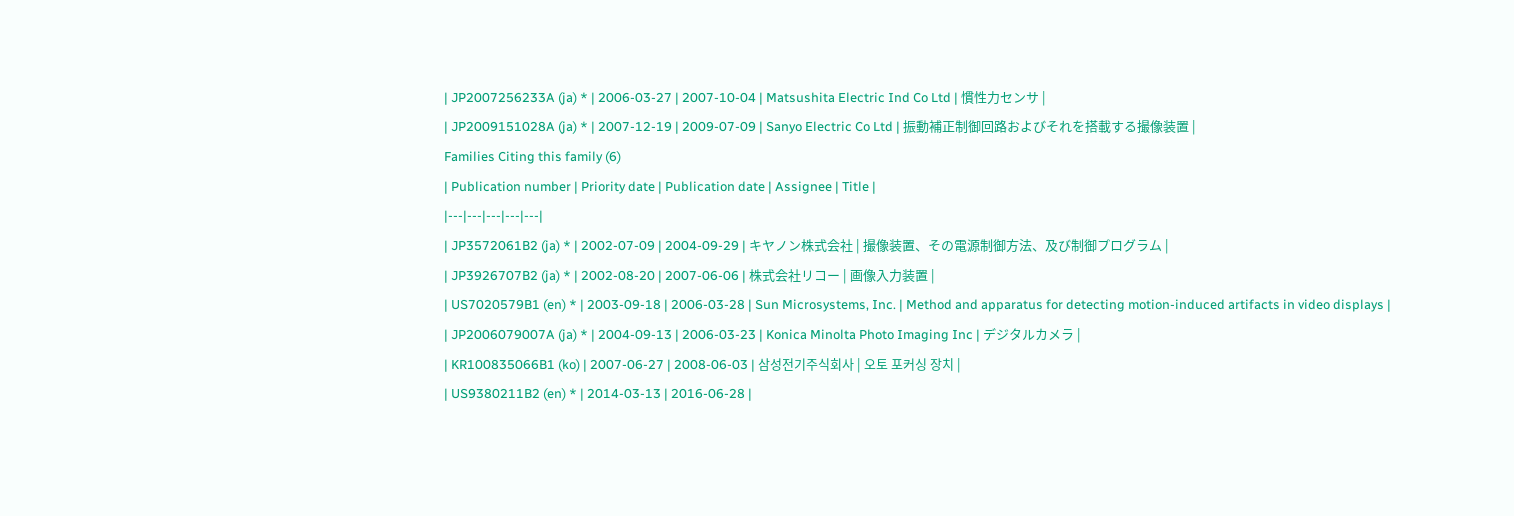| JP2007256233A (ja) * | 2006-03-27 | 2007-10-04 | Matsushita Electric Ind Co Ltd | 慣性力センサ |
| JP2009151028A (ja) * | 2007-12-19 | 2009-07-09 | Sanyo Electric Co Ltd | 振動補正制御回路およびそれを搭載する撮像装置 |
Families Citing this family (6)
| Publication number | Priority date | Publication date | Assignee | Title |
|---|---|---|---|---|
| JP3572061B2 (ja) * | 2002-07-09 | 2004-09-29 | キヤノン株式会社 | 撮像装置、その電源制御方法、及び制御プログラム |
| JP3926707B2 (ja) * | 2002-08-20 | 2007-06-06 | 株式会社リコー | 画像入力装置 |
| US7020579B1 (en) * | 2003-09-18 | 2006-03-28 | Sun Microsystems, Inc. | Method and apparatus for detecting motion-induced artifacts in video displays |
| JP2006079007A (ja) * | 2004-09-13 | 2006-03-23 | Konica Minolta Photo Imaging Inc | デジタルカメラ |
| KR100835066B1 (ko) | 2007-06-27 | 2008-06-03 | 삼성전기주식회사 | 오토 포커싱 장치 |
| US9380211B2 (en) * | 2014-03-13 | 2016-06-28 |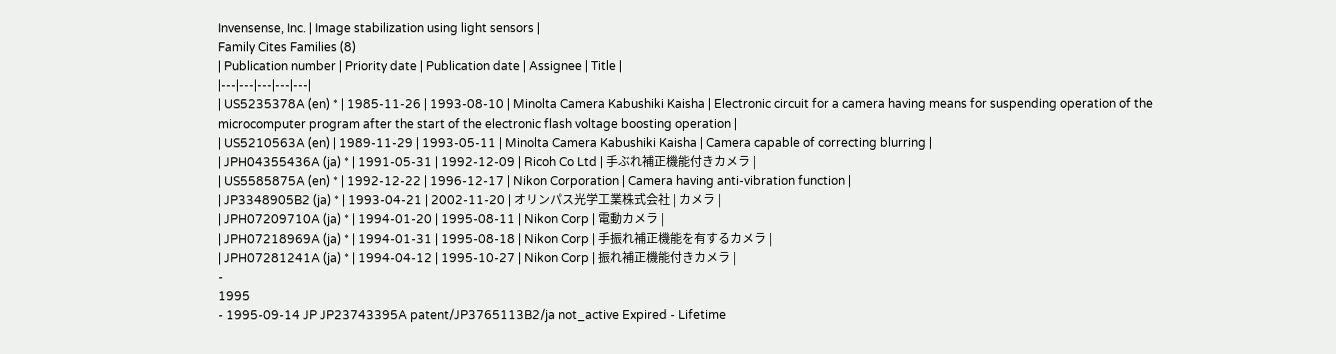Invensense, Inc. | Image stabilization using light sensors |
Family Cites Families (8)
| Publication number | Priority date | Publication date | Assignee | Title |
|---|---|---|---|---|
| US5235378A (en) * | 1985-11-26 | 1993-08-10 | Minolta Camera Kabushiki Kaisha | Electronic circuit for a camera having means for suspending operation of the microcomputer program after the start of the electronic flash voltage boosting operation |
| US5210563A (en) | 1989-11-29 | 1993-05-11 | Minolta Camera Kabushiki Kaisha | Camera capable of correcting blurring |
| JPH04355436A (ja) * | 1991-05-31 | 1992-12-09 | Ricoh Co Ltd | 手ぶれ補正機能付きカメラ |
| US5585875A (en) * | 1992-12-22 | 1996-12-17 | Nikon Corporation | Camera having anti-vibration function |
| JP3348905B2 (ja) * | 1993-04-21 | 2002-11-20 | オリンパス光学工業株式会社 | カメラ |
| JPH07209710A (ja) * | 1994-01-20 | 1995-08-11 | Nikon Corp | 電動カメラ |
| JPH07218969A (ja) * | 1994-01-31 | 1995-08-18 | Nikon Corp | 手振れ補正機能を有するカメラ |
| JPH07281241A (ja) * | 1994-04-12 | 1995-10-27 | Nikon Corp | 振れ補正機能付きカメラ |
-
1995
- 1995-09-14 JP JP23743395A patent/JP3765113B2/ja not_active Expired - Lifetime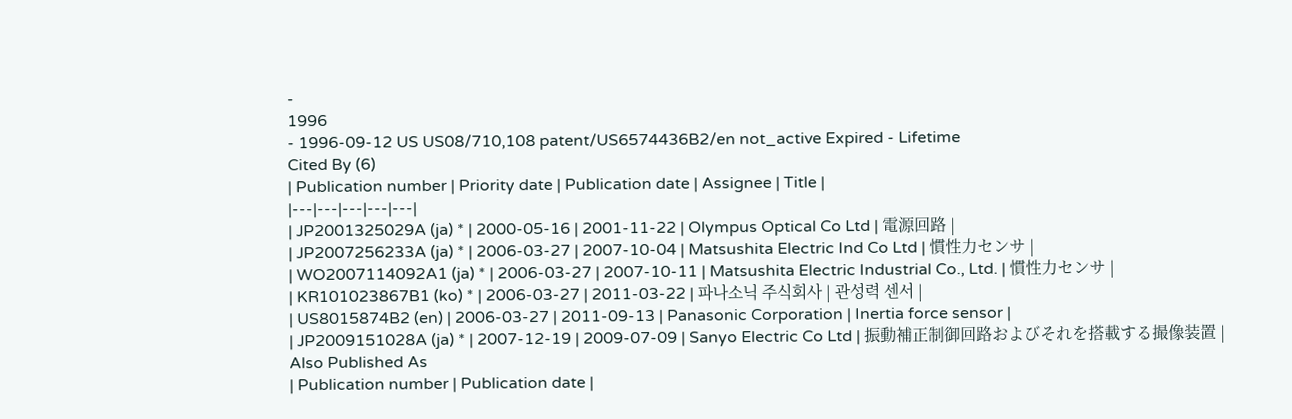-
1996
- 1996-09-12 US US08/710,108 patent/US6574436B2/en not_active Expired - Lifetime
Cited By (6)
| Publication number | Priority date | Publication date | Assignee | Title |
|---|---|---|---|---|
| JP2001325029A (ja) * | 2000-05-16 | 2001-11-22 | Olympus Optical Co Ltd | 電源回路 |
| JP2007256233A (ja) * | 2006-03-27 | 2007-10-04 | Matsushita Electric Ind Co Ltd | 慣性力センサ |
| WO2007114092A1 (ja) * | 2006-03-27 | 2007-10-11 | Matsushita Electric Industrial Co., Ltd. | 慣性力センサ |
| KR101023867B1 (ko) * | 2006-03-27 | 2011-03-22 | 파나소닉 주식회사 | 관성력 센서 |
| US8015874B2 (en) | 2006-03-27 | 2011-09-13 | Panasonic Corporation | Inertia force sensor |
| JP2009151028A (ja) * | 2007-12-19 | 2009-07-09 | Sanyo Electric Co Ltd | 振動補正制御回路およびそれを搭載する撮像装置 |
Also Published As
| Publication number | Publication date |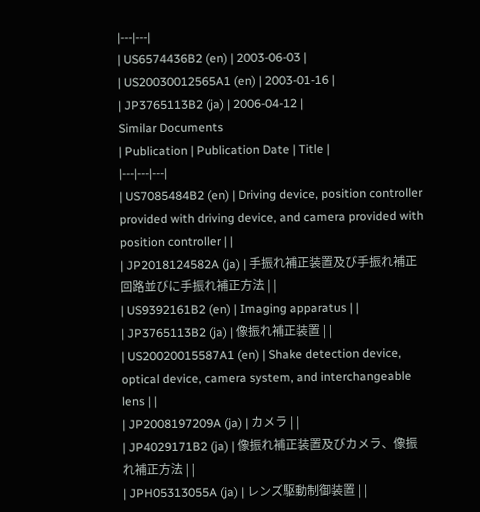|---|---|
| US6574436B2 (en) | 2003-06-03 |
| US20030012565A1 (en) | 2003-01-16 |
| JP3765113B2 (ja) | 2006-04-12 |
Similar Documents
| Publication | Publication Date | Title |
|---|---|---|
| US7085484B2 (en) | Driving device, position controller provided with driving device, and camera provided with position controller | |
| JP2018124582A (ja) | 手振れ補正装置及び手振れ補正回路並びに手振れ補正方法 | |
| US9392161B2 (en) | Imaging apparatus | |
| JP3765113B2 (ja) | 像振れ補正装置 | |
| US20020015587A1 (en) | Shake detection device, optical device, camera system, and interchangeable lens | |
| JP2008197209A (ja) | カメラ | |
| JP4029171B2 (ja) | 像振れ補正装置及びカメラ、像振れ補正方法 | |
| JPH05313055A (ja) | レンズ駆動制御装置 | |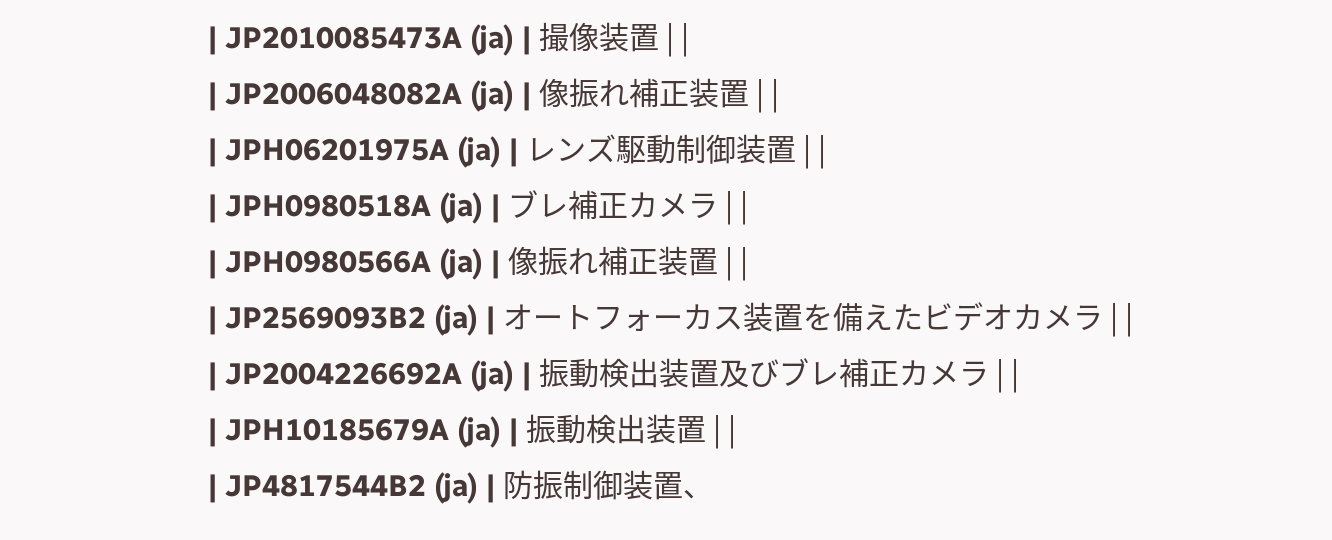| JP2010085473A (ja) | 撮像装置 | |
| JP2006048082A (ja) | 像振れ補正装置 | |
| JPH06201975A (ja) | レンズ駆動制御装置 | |
| JPH0980518A (ja) | ブレ補正カメラ | |
| JPH0980566A (ja) | 像振れ補正装置 | |
| JP2569093B2 (ja) | オートフォーカス装置を備えたビデオカメラ | |
| JP2004226692A (ja) | 振動検出装置及びブレ補正カメラ | |
| JPH10185679A (ja) | 振動検出装置 | |
| JP4817544B2 (ja) | 防振制御装置、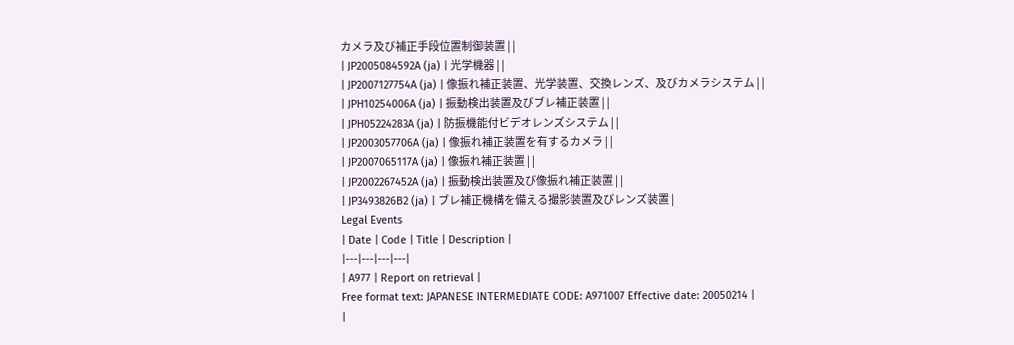カメラ及び補正手段位置制御装置 | |
| JP2005084592A (ja) | 光学機器 | |
| JP2007127754A (ja) | 像振れ補正装置、光学装置、交換レンズ、及びカメラシステム | |
| JPH10254006A (ja) | 振動検出装置及びブレ補正装置 | |
| JPH05224283A (ja) | 防振機能付ビデオレンズシステム | |
| JP2003057706A (ja) | 像振れ補正装置を有するカメラ | |
| JP2007065117A (ja) | 像振れ補正装置 | |
| JP2002267452A (ja) | 振動検出装置及び像振れ補正装置 | |
| JP3493826B2 (ja) | ブレ補正機構を備える撮影装置及びレンズ装置 |
Legal Events
| Date | Code | Title | Description |
|---|---|---|---|
| A977 | Report on retrieval |
Free format text: JAPANESE INTERMEDIATE CODE: A971007 Effective date: 20050214 |
|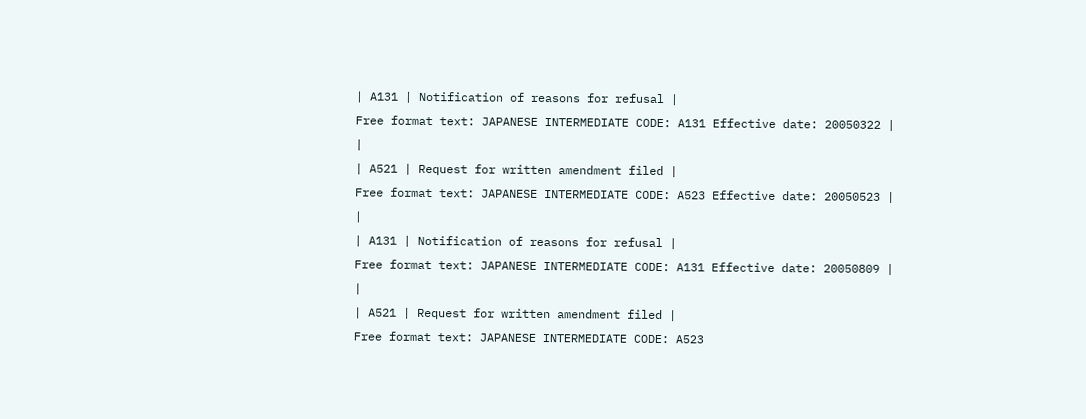| A131 | Notification of reasons for refusal |
Free format text: JAPANESE INTERMEDIATE CODE: A131 Effective date: 20050322 |
|
| A521 | Request for written amendment filed |
Free format text: JAPANESE INTERMEDIATE CODE: A523 Effective date: 20050523 |
|
| A131 | Notification of reasons for refusal |
Free format text: JAPANESE INTERMEDIATE CODE: A131 Effective date: 20050809 |
|
| A521 | Request for written amendment filed |
Free format text: JAPANESE INTERMEDIATE CODE: A523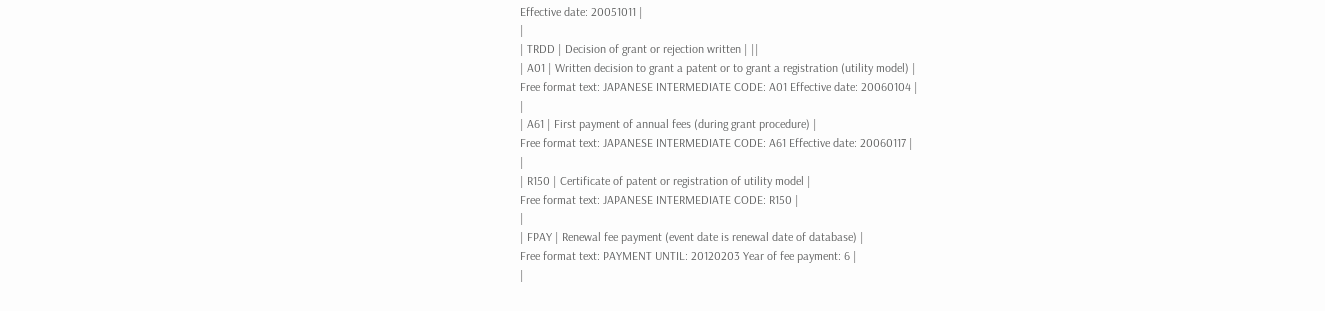Effective date: 20051011 |
|
| TRDD | Decision of grant or rejection written | ||
| A01 | Written decision to grant a patent or to grant a registration (utility model) |
Free format text: JAPANESE INTERMEDIATE CODE: A01 Effective date: 20060104 |
|
| A61 | First payment of annual fees (during grant procedure) |
Free format text: JAPANESE INTERMEDIATE CODE: A61 Effective date: 20060117 |
|
| R150 | Certificate of patent or registration of utility model |
Free format text: JAPANESE INTERMEDIATE CODE: R150 |
|
| FPAY | Renewal fee payment (event date is renewal date of database) |
Free format text: PAYMENT UNTIL: 20120203 Year of fee payment: 6 |
|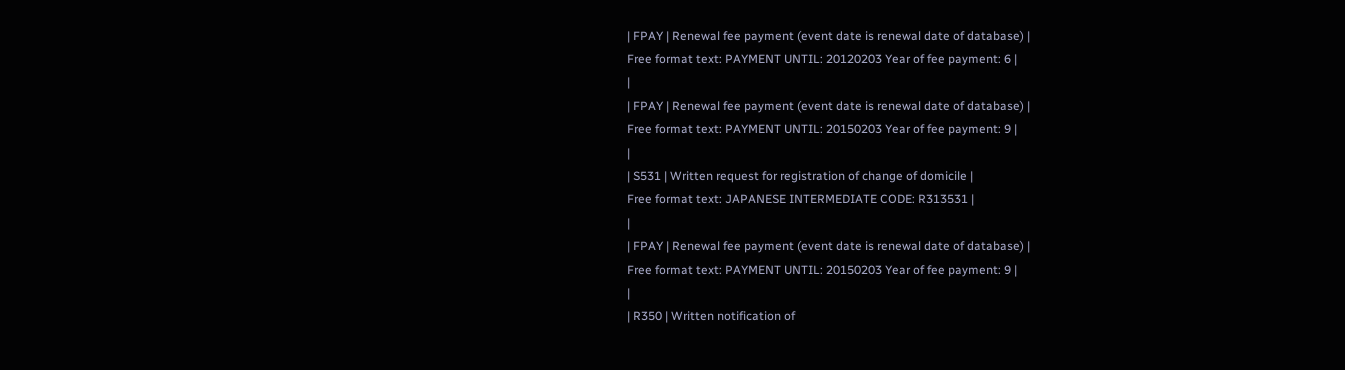| FPAY | Renewal fee payment (event date is renewal date of database) |
Free format text: PAYMENT UNTIL: 20120203 Year of fee payment: 6 |
|
| FPAY | Renewal fee payment (event date is renewal date of database) |
Free format text: PAYMENT UNTIL: 20150203 Year of fee payment: 9 |
|
| S531 | Written request for registration of change of domicile |
Free format text: JAPANESE INTERMEDIATE CODE: R313531 |
|
| FPAY | Renewal fee payment (event date is renewal date of database) |
Free format text: PAYMENT UNTIL: 20150203 Year of fee payment: 9 |
|
| R350 | Written notification of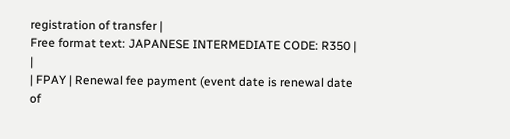registration of transfer |
Free format text: JAPANESE INTERMEDIATE CODE: R350 |
|
| FPAY | Renewal fee payment (event date is renewal date of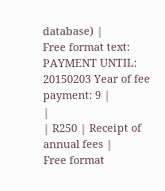database) |
Free format text: PAYMENT UNTIL: 20150203 Year of fee payment: 9 |
|
| R250 | Receipt of annual fees |
Free format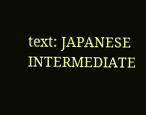text: JAPANESE INTERMEDIATE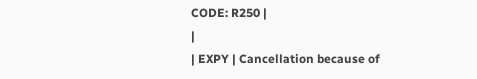CODE: R250 |
|
| EXPY | Cancellation because of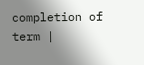completion of term |